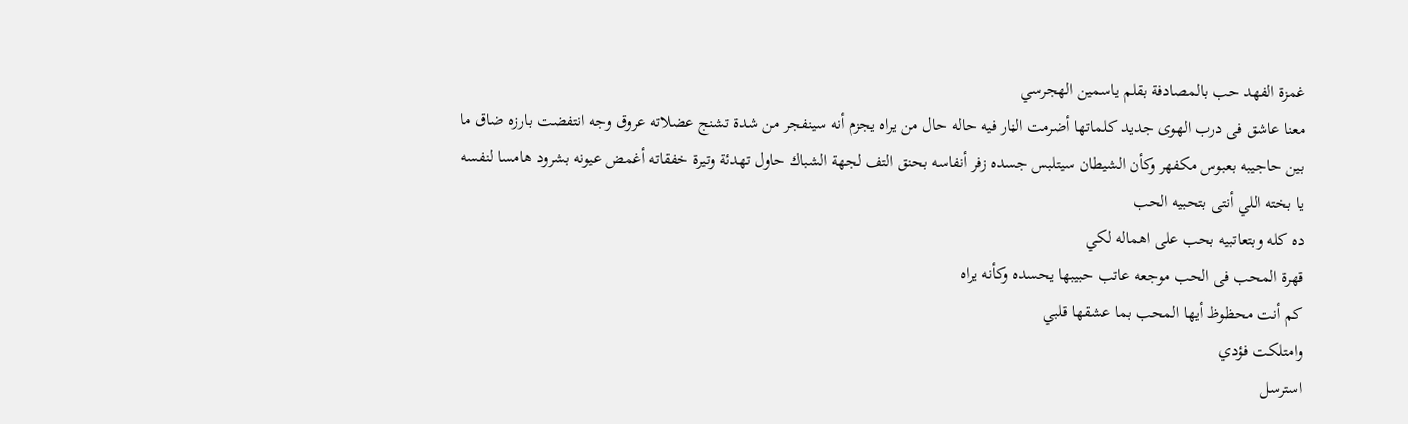غمزة الفهد حب بالمصادفة بقلم ياسمين الهجرسي
معنا عاشق فى درب الهوى جديد كلماتها أضرمت الڼار فيه حاله حال من يراه يجزم أنه سينفجر من شدة تشنج عضلاته عروق وجه انتفضت بارزه ضاق ما بين حاجيبه بعبوس مكفهر وكأن الشيطان سيتلبس جسده زفر أنفاسه بحنق التف لجهة الشباك حاول تهدئة وتيرة خفقاته أغمض عيونه بشرود هامسا لنفسه
يا بخته اللي أنتى بتحبيه الحب
ده كله وبتعاتبيه بحب على اهماله لكي
قهرة المحب فى الحب موجعه عاتب حبيبها يحسده وكأنه يراه
كم أنت محظوظ أيها المحب بما عشقها قلبي
وامتلكت فؤدي
استرسل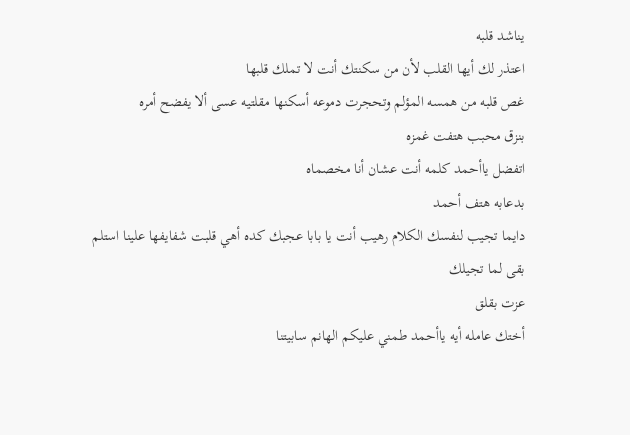يناشد قلبه
اعتذر لك أيها القلب لأن من سكنتك أنت لا تملك قلبها
غص قلبه من همسه المؤلم وتحجرت دموعه أسكنها مقلتيه عسى ألا يفضح أمره
بنزق محبب هتفت غمزه
اتفضل ياأحمد كلمه أنت عشان أنا مخصماه
بدعابه هتف أحمد
دايما تجيب لنفسك الكلام رهيب أنت يا بابا عجبك كده أهي قلبت شفايفها علينا استلم بقى لما تجيلك
عزت بقلق
أختك عامله أيه ياأحمد طمني عليكم الهانم سابيتنا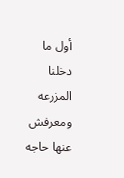أول ما دخلنا المزرعه ومعرفش عنها حاجه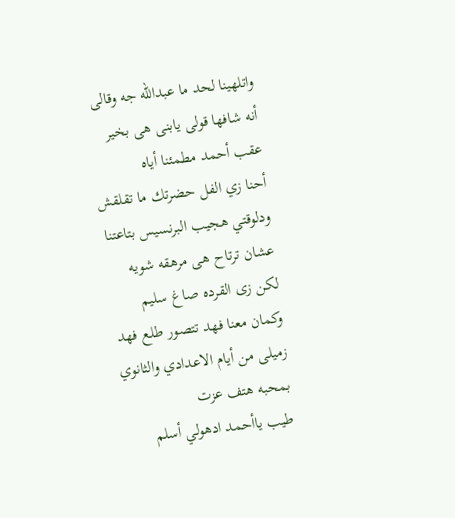واتلهينا لحد ما عبدالله جه وقالى أنه شافها قولى يابنى هى بخير
عقب أحمد مطمئنا أياه
أحنا زي الفل حضرتك ما تقلقش ودلوقتي هجيب البرنسيس بتاعتنا عشان ترتاح هى مرهقه شويه لكن زى القرده صاغ سليم وكمان معنا فهد تتصور طلع فهد زميلى من أيام الاعدادي والثانوي
بمحبه هتف عزت
طيب ياأحمد ادهولي أسلم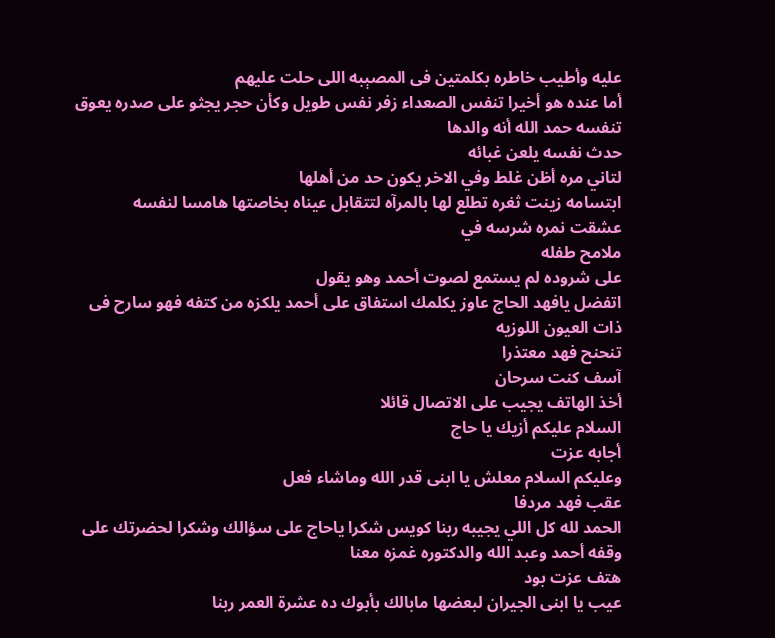عليه وأطيب خاطره بكلمتين فى المصېبه اللى حلت عليهم
أما عنده هو أخيرا تنفس الصعداء زفر نفس طويل وكأن حجر يجثو على صدره يعوق تنفسه حمد الله أنه والدها
حدث نفسه يلعن غبائه
لتاني مره أظن غلط وفي الاخر يكون حد من أهلها
ابتسامه زينت ثغره تطلع لها بالمرآه لتتقابل عيناه بخاصتها هامسا لنفسه
عشقت نمره شرسه في
ملامح طفله
على شروده لم يستمع لصوت أحمد وهو يقول
اتفضل يافهد الحاج عاوز يكلمك استفاق على أحمد يلكزه من كتفه فهو سارح فى ذات العيون اللوزيه
تنحنح فهد معتذرا
آسف كنت سرحان
أخذ الهاتف يجيب على الاتصال قائلا
السلام عليكم أزيك يا حاج
أجابه عزت
وعليكم السلام معلش يا ابنى قدر الله وماشاء فعل
عقب فهد مردفا
الحمد لله كل اللي يجيبه ربنا كويس شكرا ياحاج على سؤالك وشكرا لحضرتك على وقفه أحمد وعبد الله والدكتوره غمزه معنا
هتف عزت بود
عيب يا ابنى الجيران لبعضها مابالك بأبوك ده عشرة العمر ربنا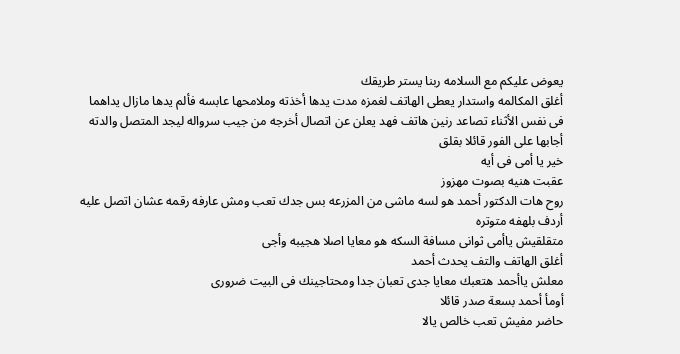يعوض عليكم مع السلامه ربنا يستر طريقك
أغلق المكالمه واستدار يعطى الهاتف لغمزه مدت يدها أخذته وملامحها عابسه فألم يدها مازال يداهما
فى نفس الأثناء تصاعد رنين هاتف فهد يعلن عن اتصال أخرجه من جيب سرواله ليجد المتصل والدته
أجابها على الفور قائلا بقلق
خير يا أمى فى أيه
عقبت هنيه بصوت مهزوز
روح هات الدكتور أحمد هو لسه ماشى من المزرعه بس جدك تعب ومش عارفه رقمه عشان اتصل عليه
أردف بلهفه متوتره
متقلقيش ياأمى ثوانى مسافة السكه هو معايا اصلا هجيبه وأجى
أغلق الهاتف والتف يحدث أحمد
معلش ياأحمد هتعبك معايا جدى تعبان جدا ومحتاجينك فى البيت ضرورى
أومأ أحمد بسعة صدر قائلا
حاضر مفيش تعب خالص يالا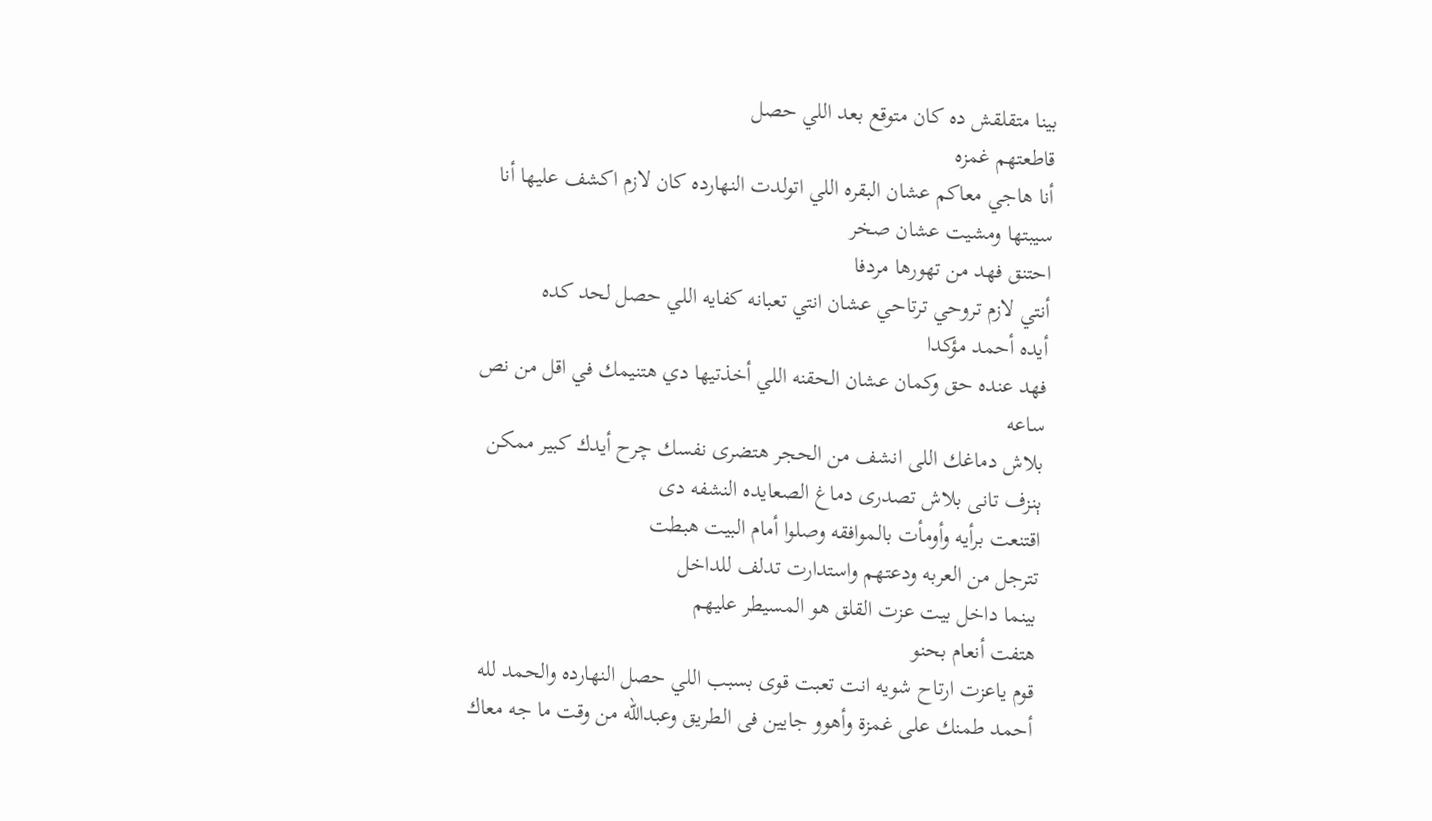بينا متقلقش ده كان متوقع بعد اللي حصل
قاطعتهم غمزه
أنا هاجي معاكم عشان البقره اللي اتولدت النهارده كان لازم اكشف عليها أنا سيبتها ومشيت عشان صخر
احتنق فهد من تهورها مردفا
أنتي لازم تروحي ترتاحي عشان انتي تعبانه كفايه اللي حصل لحد كده
أيده أحمد مؤكدا
فهد عنده حق وكمان عشان الحقنه اللي أخذتيها دي هتنيمك في اقل من نص ساعه
بلاش دماغك اللى انشف من الحجر هتضرى نفسك چرح أيدك كبير ممكن ېنزف تانى بلاش تصدرى دماغ الصعايده النشفه دى
اقتنعت برأيه وأومأت بالموافقه وصلوا أمام البيت هبطت
تترجل من العربه ودعتهم واستدارت تدلف للداخل
بينما داخل بيت عزت القلق هو المسيطر عليهم
هتفت أنعام بحنو
قوم ياعزت ارتاح شويه انت تعبت قوى بسبب اللي حصل النهارده والحمد لله أحمد طمنك على غمزة وأهوو جايين فى الطريق وعبدالله من وقت ما جه معاك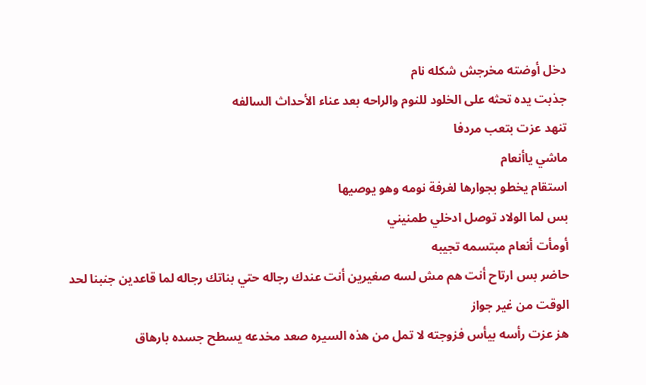دخل أوضته مخرجش شكله نام
جذبت يده تحثه على الخلود للنوم والراحه بعد عناء الأحداث السالفه
تنهد عزت بتعب مردفا
ماشي ياأنعام
استقام يخطو بجوارها لغرفة نومه وهو يوصيها
بس لما الولاد توصل ادخلي طمنيني
أومأت أنعام مبتسمه تجيبه
حاضر بس ارتاح أنت هم مش لسه صغيرين أنت عندك رجاله حتي بناتك رجاله لما قاعدين جنبنا لحد الوقت من غير جواز
هز عزت رأسه بيأس فزوجته لا تمل من هذه السيره صعد مخدعه يسطح جسده بارهاق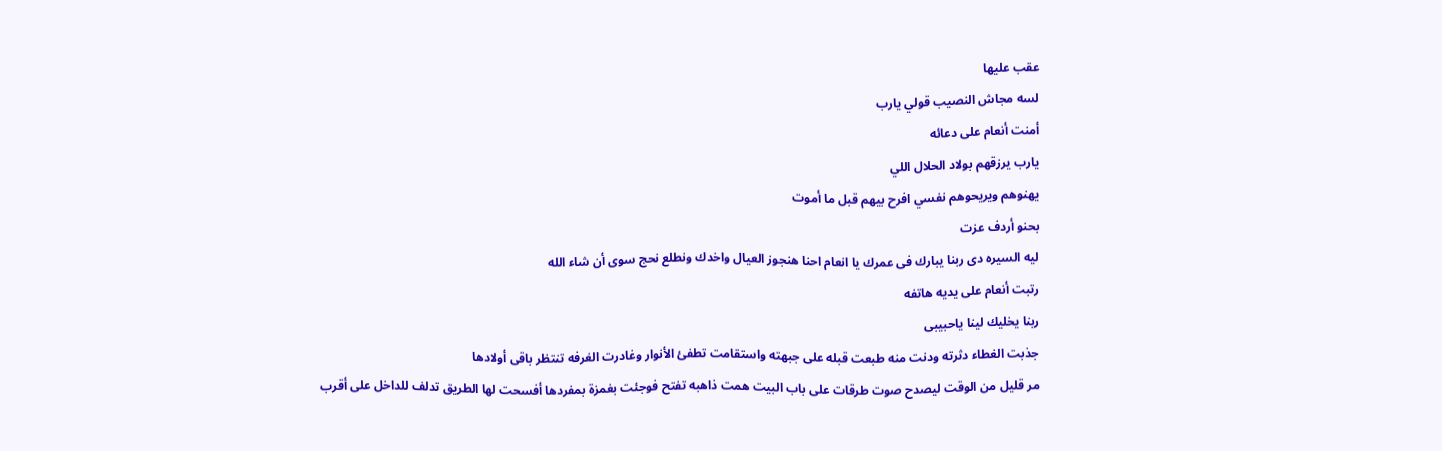عقب عليها
لسه مجاش النصيب قولي يارب
أمنت أنعام على دعائه
يارب يرزقهم بولاد الحلال اللي
يهنوهم ويريحوهم نفسي افرح بيهم قبل ما أموت
بحنو أردف عزت
ليه السيره دى ربنا يبارك فى عمرك يا انعام احنا هنجوز العيال واخدك ونطلع نحج سوى أن شاء الله
رتبت أنعام على يديه هاتفه
ربنا يخليك لينا ياحبيبى
جذبت الغطاء دثرته ودنت منه طبعت قبله على جبهته واستقامت تطفئ الأنوار وغادرت الغرفه تنتظر باقى أولادها
مر قليل من الوقت ليصدح صوت طرقات على باب البيت همت ذاهبه تفتح فوجئت بغمزة بمفردها أفسحت لها الطريق تدلف للداخل على أقرب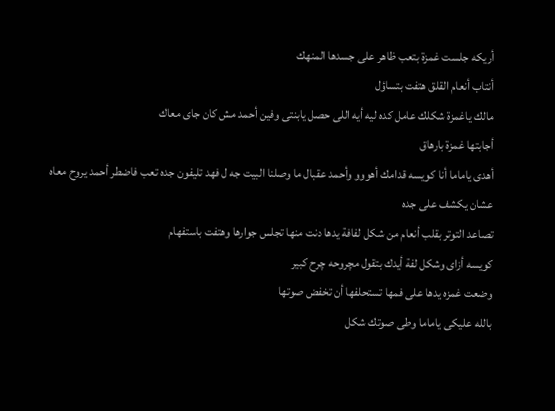أريكه جلست غمزة بتعب ظاهر على جسدها المنهك
أنتاب أنعام القلق هتفت بتساؤل
مالك ياغمزة شكلك عامل كده ليه أيه اللى حصل يابنتى وفين أحمد مش كان جاى معاك
أجابتها غمزة بارهاق
أهدى ياماما أنا كويسه قدامك أهووو وأحمد عقبال ما وصلنا البيت جه ل فهد تليفون جده تعب فاضطر أحمد يروح معاه عشان يكشف على جده
تصاعد التوتر بقلب أنعام من شكل لفافة يدها دنت منها تجلس جوارها وهتفت باستفهام
كويسه أزاى وشكل لفة أيدك بتقول مچروحه چرح كبير
وضعت غمزه يدها على فمها تستحلفها أن تخفض صوتها
بالله عليكى ياماما وطى صوتك شكل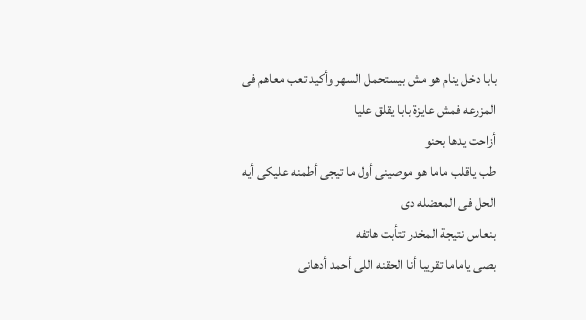بابا دخل ينام هو مش بيستحمل السهر وأكيد تعب معاهم فى المزرعه فمش عايزة بابا يقلق عليا
أزاحت يدها بحنو
طب ياقلب ماما هو موصينى أول ما تيجى أطمنه عليكى أيه الحل فى المعضله دى
بنعاس نتيجة المخدر تتأبت هاتفه
بصى ياماما تقريبا أنا الحقنه اللى أحمد أدهانى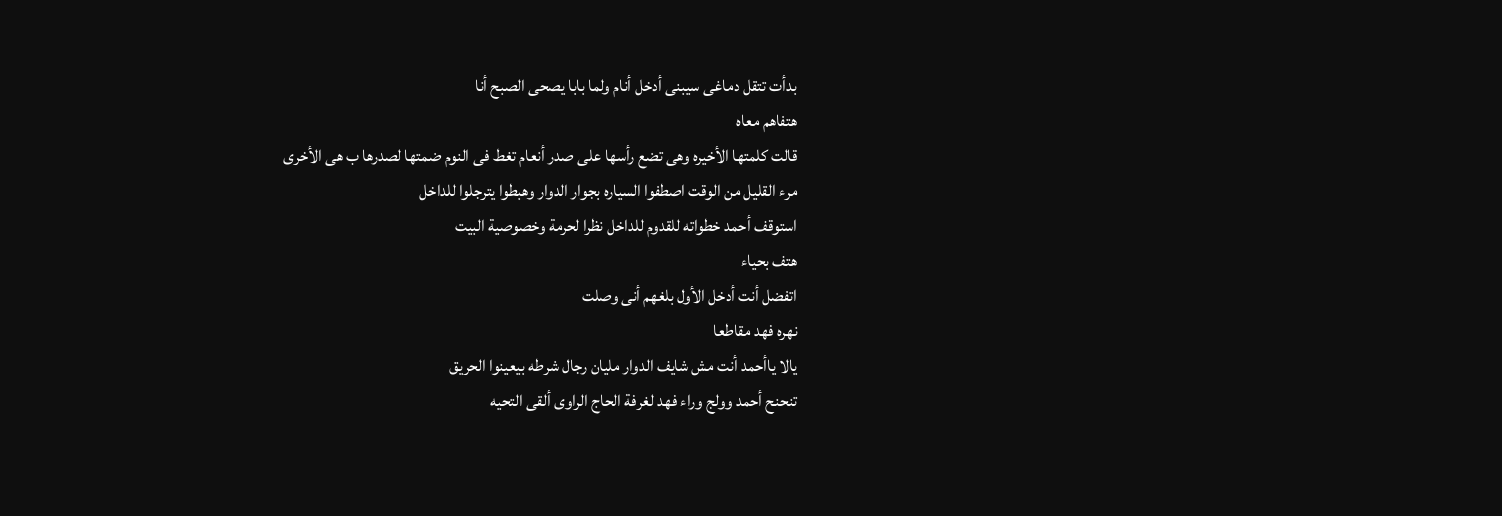بدأت تتقل دماغى سيبنى أدخل أنام ولما بابا يصحى الصبح أنا
هتفاهم معاه
قالت كلمتها الأخيره وهى تضع رأسها على صدر أنعام تغط فى النوم ضمتها لصدرها ب هى الأخرى
مرء القليل من الوقت اصطفوا السياره بجوار الدوار وهبطوا يترجلوا للداخل
استوقف أحمد خطواته للقدوم للداخل نظرا لحرمة وخصوصية البيت
هتف بحياء
اتفضل أنت أدخل الأول بلغهم أنى وصلت
نهره فهد مقاطعا
يالا ياأحمد أنت مش شايف الدوار مليان رجال شرطه بيعينوا الحريق
تنحنح أحمد وولج وراء فهد لغرفة الحاج الراوى ألقى التحيه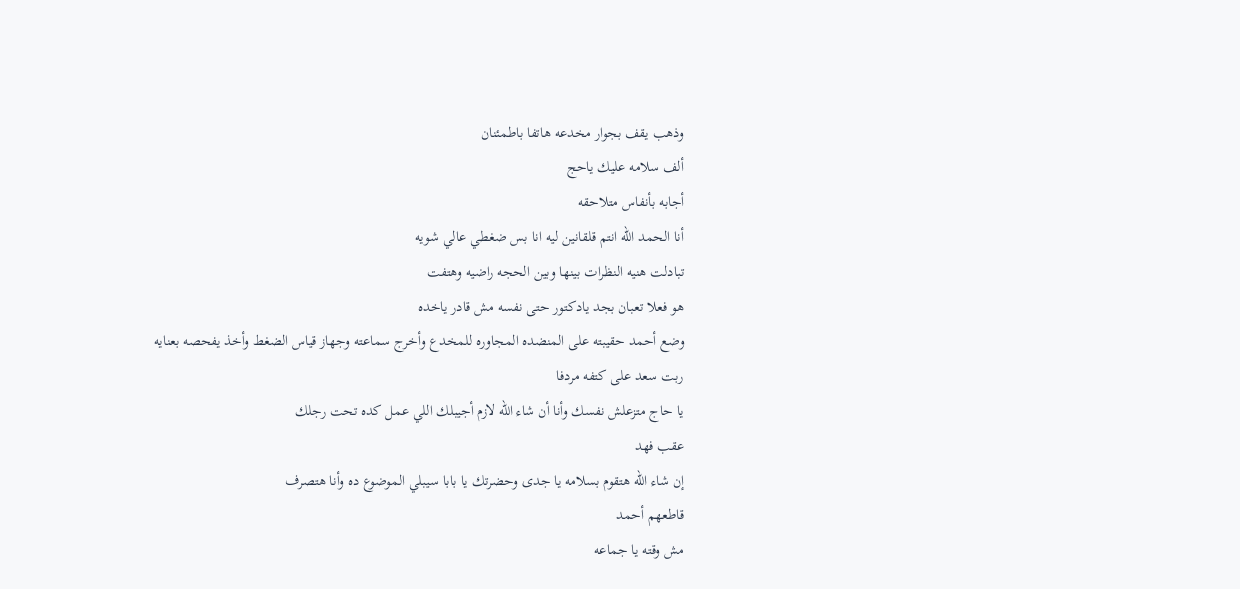وذهب يقف بجوار مخدعه هاتفا باطمئنان
ألف سلامه عليك ياحج
أجابه بأنفاس متلاحقه
أنا الحمد الله انتم قلقانين ليه انا بس ضغطي عالي شويه
تبادلت هنيه النظرات بينها وبين الحجه راضيه وهتفت
هو فعلا تعبان بجد يادكتور حتى نفسه مش قادر ياخده
وضع أحمد حقيبته على المنضده المجاوره للمخدع وأخرج سماعته وجهاز قياس الضغط وأخذ يفحصه بعنايه
ربت سعد على كتفه مردفا
يا حاج متزعلش نفسك وأنا أن شاء الله لازم أجيبلك اللي عمل كده تحت رجلك
عقب فهد
إن شاء الله هتقوم بسلامه يا جدى وحضرتك يا بابا سيبلي الموضوع ده وأنا هتصرف
قاطعهم أحمد
مش وقته يا جماعه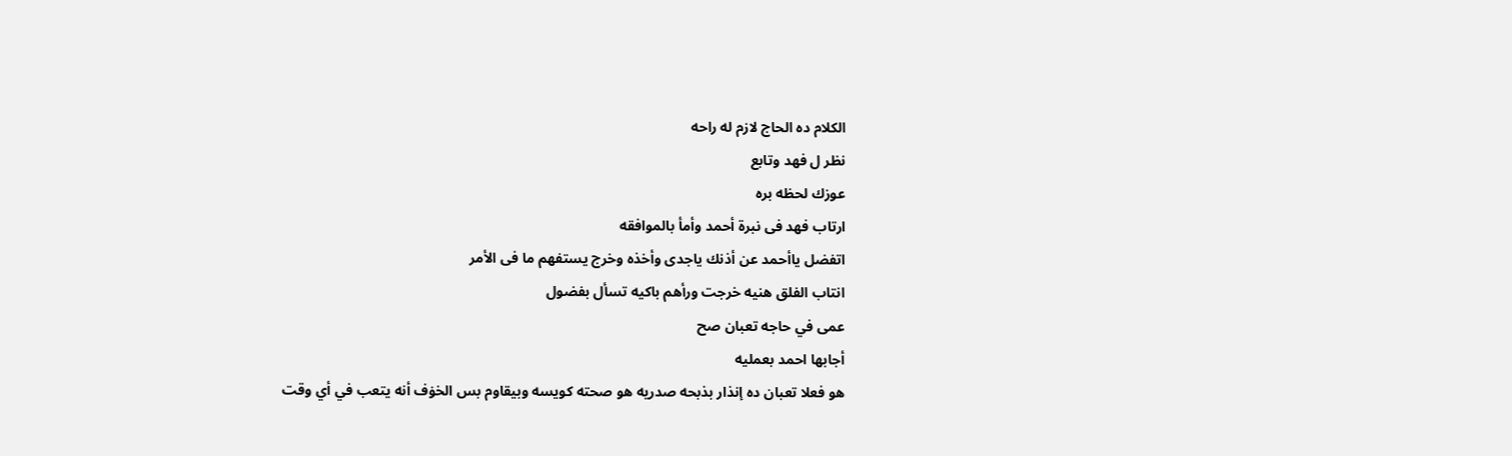الكلام ده الحاج لازم له راحه
نظر ل فهد وتابع
عوزك لحظه بره
ارتاب فهد فى نبرة أحمد وأمأ بالموافقه
اتفضل ياأحمد عن أذنك ياجدى وأخذه وخرج يستفهم ما فى الأمر
انتاب الفلق هنيه خرجت ورأهم باكيه تسأل بفضول
عمى في حاجه تعبان صح
أجابها احمد بعمليه
هو فعلا تعبان ده إنذار بذبحه صدريه هو صحته كويسه وبيقاوم بس الخۏف أنه يتعب في أي وقت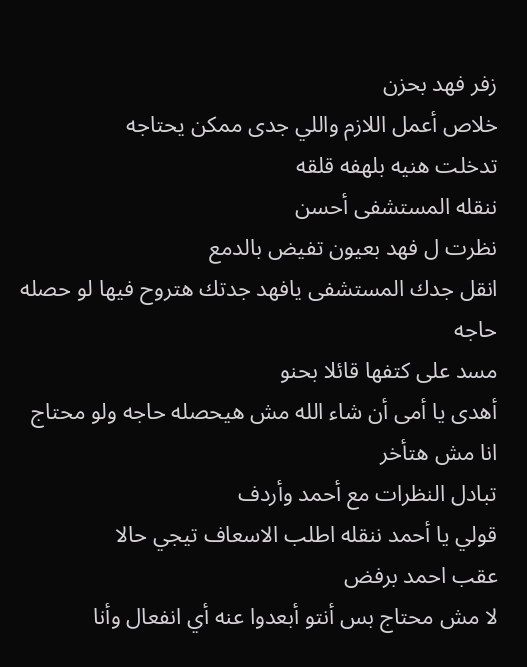زفر فهد بحزن
خلاص أعمل اللازم واللي جدى ممكن يحتاجه
تدخلت هنيه بلهفه قلقه
ننقله المستشفى أحسن
نظرت ل فهد بعيون تفيض بالدمع
انقل جدك المستشفى يافهد جدتك هتروح فيها لو حصله حاجه
مسد على كتفها قائلا بحنو
أهدى يا أمى أن شاء الله مش هيحصله حاجه ولو محتاج انا مش هتأخر
تبادل النظرات مع أحمد وأردف
قولي يا أحمد ننقله اطلب الاسعاف تيجي حالا
عقب احمد برفض
لا مش محتاج بس أنتو أبعدوا عنه أي انفعال وأنا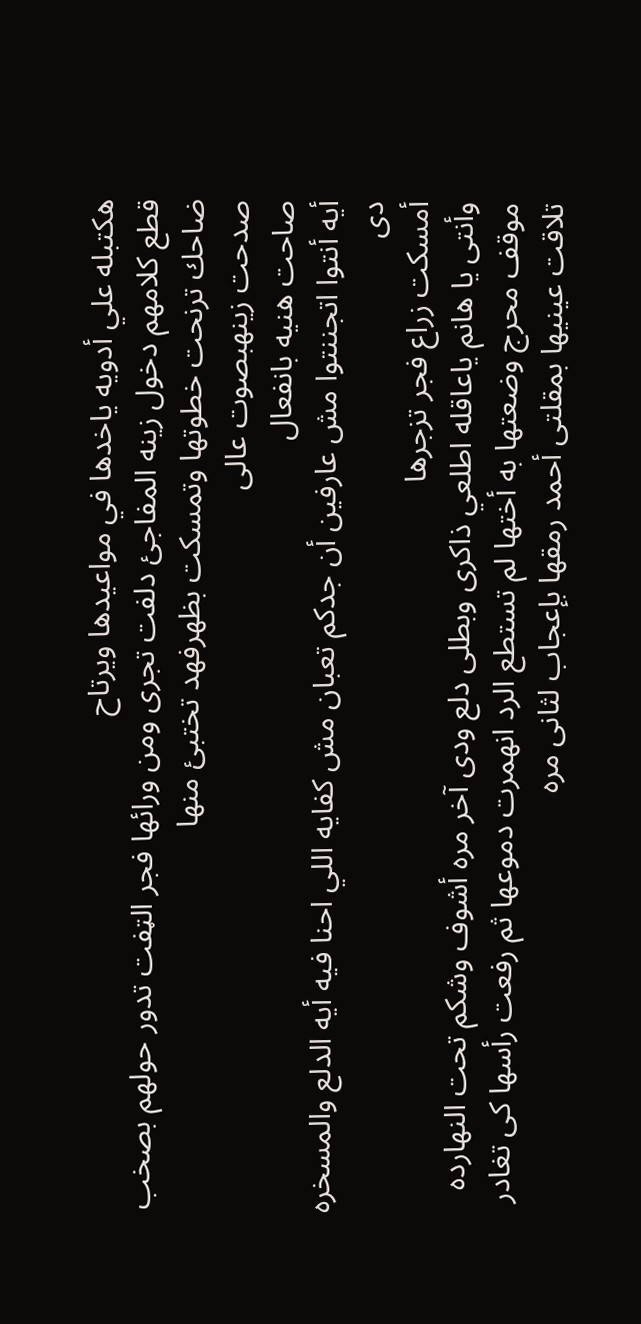هكتبله علي أدويه ياخدها في مواعيدها ويرتاح
قطع كلامهم دخول زينه المفاجئ دلفت تجرى ومن ورائها فجر الټفت تدور حولهم بصخب ضاحك ترنحت خطوتها وتمسكت بظهرفهد تختبئ منها
صدحت زينهبصوت عالى
صاحت هنيه بانفعال
أيه أنتوا اتجننتوا مش عارفين أن جدكم تعبان مش كفايه اللي احنا فيه أيه الدلع والمسخره دى
أمسكت زراع فجر تزجرها
وأنتى يا هانم ياعاقله اطلعي ذاكرى وبطلى دلع ودى آخر مره أشوف وشكم تحت النهارده
موقف محرج وضعتها به أختها لم تستطع الرد انهمرت دموعها ثم رفعت رأسها كى تغادر تلاقت عينيها بمقلتى أحمد رمقها بإعجاب لثانى مره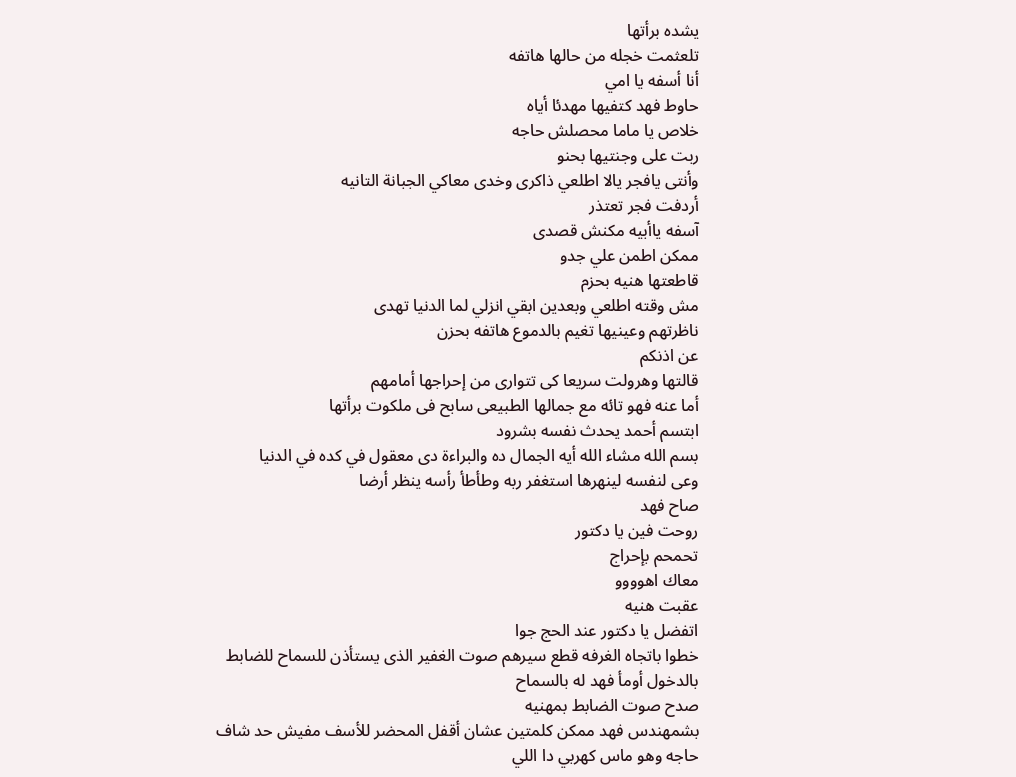يشده برأتها
تلعثمت خجله من حالها هاتفه
أنا أسفه يا امي
حاوط فهد كتفيها مهدئا أياه
خلاص يا ماما محصلش حاجه
ربت على وجنتيها بحنو
وأنتى يافجر يالا اطلعي ذاكرى وخدى معاكي الجبانة التانيه
أردفت فجر تعتذر
آسفه ياأبيه مكنش قصدى
ممكن اطمن علي جدو
قاطعتها هنيه بحزم
مش وقته اطلعي وبعدين ابقي انزلي لما الدنيا تهدى
ناظرتهم وعينيها تغيم بالدموع هاتفه بحزن
عن اذنكم
قالتها وهرولت سريعا كى تتوارى من إحراجها أمامهم
أما عنه فهو تائه مع جمالها الطبيعى سابح فى ملكوت برأتها
ابتسم أحمد يحدث نفسه بشرود
بسم الله مشاء الله أيه الجمال ده والبراءة دى معقول في كده في الدنيا
وعى لنفسه لينهرها استغفر ربه وطأطأ رأسه ينظر أرضا
صاح فهد
روحت فين يا دكتور
تحمحم بإحراج
معاك اهوووو
عقبت هنيه
اتفضل يا دكتور عند الحج جوا
خطوا باتجاه الغرفه قطع سيرهم صوت الغفير الذى يستأذن للسماح للضابط بالدخول أومأ فهد له بالسماح
صدح صوت الضابط بمهنيه
بشمهندس فهد ممكن كلمتين عشان أقفل المحضر للأسف مفيش حد شاف حاجه وهو ماس كهربي دا اللي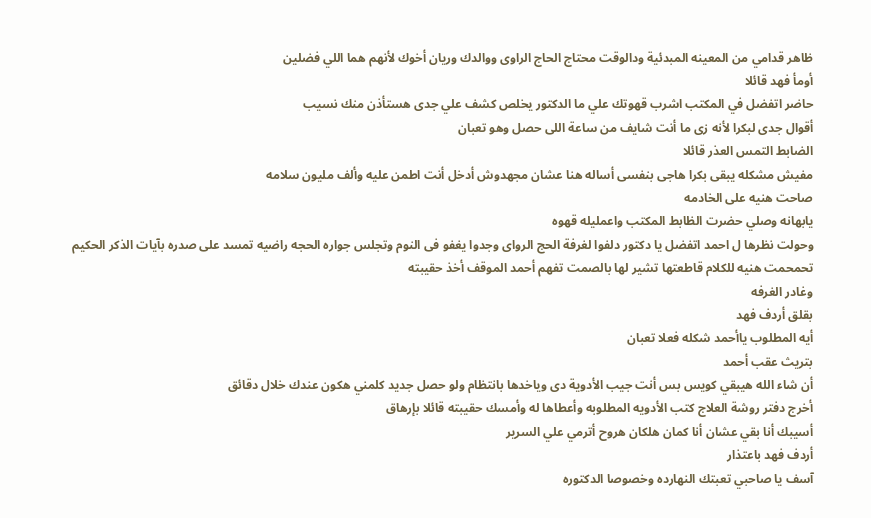ظاهر قدامي من المعينه المبدئية ودالوقت محتاج الحاج الراوى ووالدك وريان أخوك لأنهم هما اللي فضلين
أومأ فهد قائلا
حاضر اتفضل في المكتب اشرب قهوتك علي ما الدكتور يخلص كشف علي جدى هستأذن منك نسيب
أقوال جدى لبكرا لأنه زى ما أنت شايف من ساعة اللى حصل وهو تعبان
الضابط التمس العذر قائلا
مفيش مشكله يبقى بكرا هاجى بنفسى أساله هنا عشان مجهدوش أدخل أنت اطمن عليه وألف مليون سلامه
صاحت هنيه على الخادمه
يابهانه وصلي حضرت الظابط المكتب واعمليله قهوه
وحولت نظرها ل احمد اتفضل يا دكتور دلفوا لغرفة الحج الرواى وجدوا يغفو فى النوم وتجلس جواره الحجه راضيه تمسد على صدره بآيات الذكر الحكيم تحمحمت هنيه للكلام قاطعتها تشير لها بالصمت تفهم أحمد الموقف أخذ حقيبته
وغادر الغرفه
بقلق أردف فهد
أيه المطلوب ياأحمد شكله فعلا تعبان
بتريث عقب أحمد
أن شاء الله هيبقي كويس بس أنت جيب الأدوية دى وياخدها بانتظام ولو حصل جديد كلمني هكون عندك خلال دقائق
أخرج دفتر روشة العلاج كتب الأدويه المطلوبه وأعطاها له وأمسك حقيبته قائلا بإرهاق
أسيبك أنا بقي عشان أنا كمان هلكان هروح أترمي علي السرير
أردف فهد باعتذار
آسف يا صاحبي تعبتك النهارده وخصوصا الدكتوره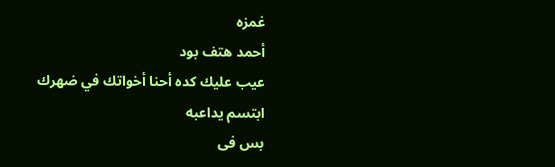غمزه
أحمد هتف بود
عيب عليك كده أحنا أخواتك في ضهرك
ابتسم يداعبه
بس فى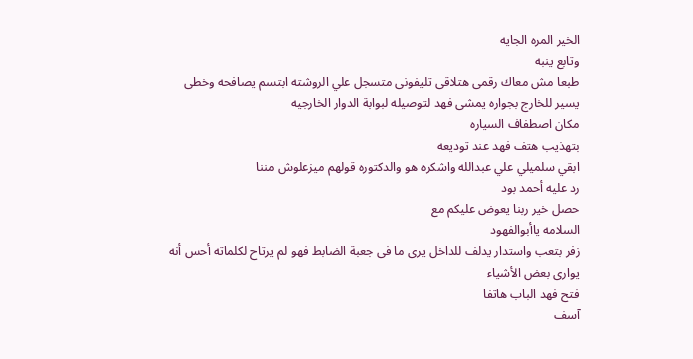الخير المره الجايه
وتابع ينبه
طبعا مش معاك رقمى هتلاقى تليفونى متسجل علي الروشته ابتسم يصافحه وخطى يسير للخارج بجواره يمشى فهد لتوصيله لبوابة الدوار الخارجيه
مكان اصطفاف السياره
بتهذيب هتف فهد عند توديعه
ابقي سلميلي علي عبدالله واشكره هو والدكتوره قولهم ميزعلوش مننا
رد عليه أحمد بود
حصل خير ربنا يعوض عليكم مع
السلامه ياأبوالفهود
زفر بتعب واستدار يدلف للداخل يرى ما فى جعبة الضابط فهو لم يرتاح لكلماته أحس أنه يوارى بعض الأشياء
فتح فهد الباب هاتفا
آسف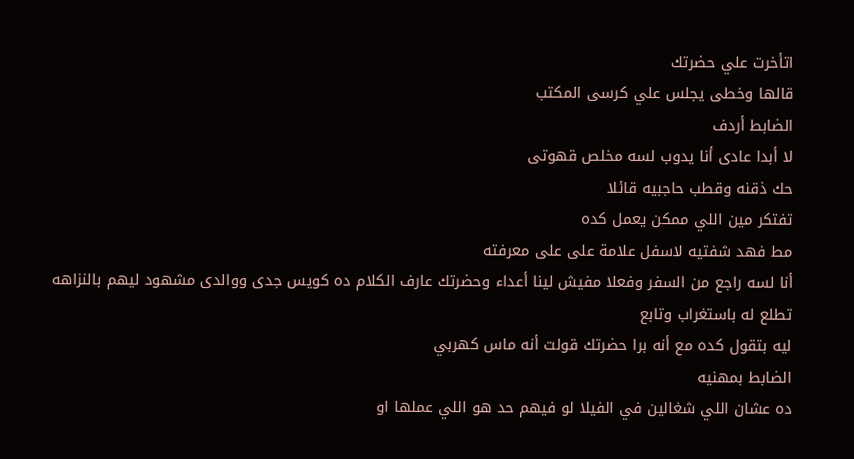اتأخرت علي حضرتك
قالها وخطى يجلس علي كرسى المكتب
الضابط أردف
لا أبدا عادى أنا يدوب لسه مخلص قهوتى
حك ذقنه وقطب حاجبيه قائلا
تفتكر مين اللي ممكن يعمل كده
مط فهد شفتيه لاسفل علامة على على معرفته
أنا لسه راجع من السفر وفعلا مفيش لينا أعداء وحضرتك عارف الكلام ده كويس جدى ووالدى مشهود ليهم بالنزاهه
تطلع له باستغراب وتابع
ليه بتقول كده مع أنه برا حضرتك قولت أنه ماس كهربي
الضابط بمهنيه
ده عشان اللي شغالين في الفيلا لو فيهم حد هو اللي عملها او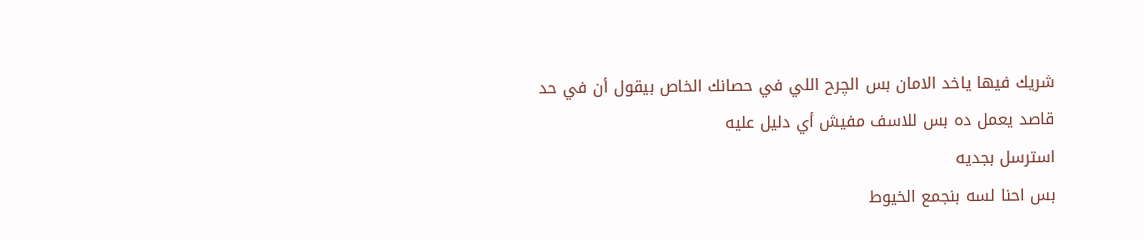شريك فيها ياخد الامان بس الچرح اللي في حصانك الخاص بيقول أن في حد قاصد يعمل ده بس للاسف مفيش أي دليل عليه
استرسل بجديه
بس احنا لسه بنجمع الخيوط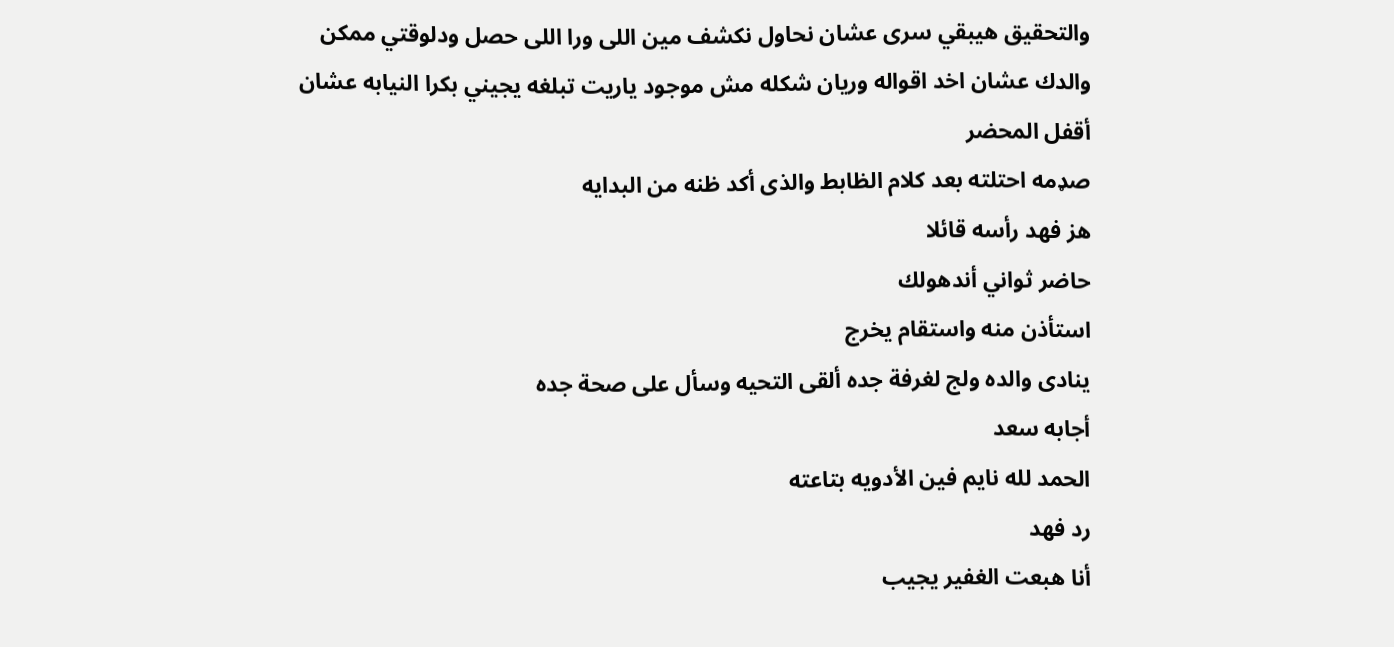والتحقيق هيبقي سرى عشان نحاول نكشف مين اللى ورا اللى حصل ودلوقتي ممكن والدك عشان اخد اقواله وريان شكله مش موجود ياريت تبلغه يجيني بكرا النيابه عشان أقفل المحضر
صډمه احتلته بعد كلام الظابط والذى أكد ظنه من البدايه
هز فهد رأسه قائلا
حاضر ثواني أندهولك
استأذن منه واستقام يخرج
ينادى والده ولج لغرفة جده ألقى التحيه وسأل على صحة جده
أجابه سعد
الحمد لله نايم فين الأدويه بتاعته
رد فهد
أنا هبعت الغفير يجيب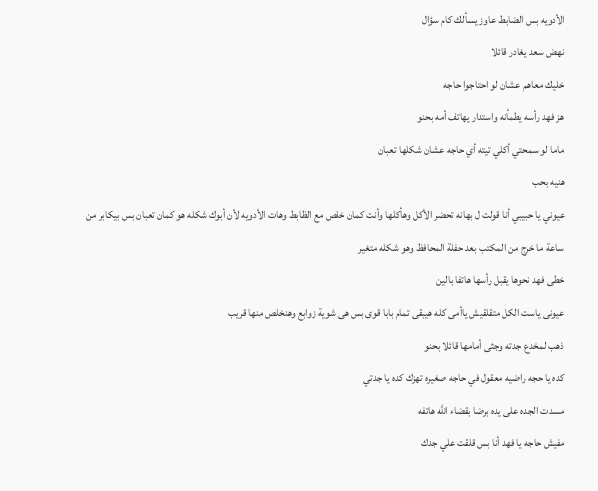الأدويه بس الضابط عاوز يسألك كام سؤال
نهض سعد يغادر قائلا
خليك معاهم عشان لو احتاجوا حاجه
هز فهد رأسه يطمأنه واستدار يهاتف أمه بحنو
ماما لو سمحتي أكلي تيته أي حاجه عشان شكلها تعبان
هنيه بحب
عيوني يا حبيبي أنا قولت ل بهانه تحضر الأكل وهأكلها وأنت كمان خلص مع الظابط وهات الأدويه لأن أبوك شكله هو كمان تعبان بس بيكابر من ساعة ما خرج من المكتب بعد حفلة المحافظ وهو شكله متغير
خطى فهد نحوها يقبل رأسها هاتفا بالين
عيونى ياست الكل متقلقيش ياأمى كله هيبقى تمام بابا قوى بس هى شوية زوابع وهنخلص منها قريب
ذهب لمخدع جدته وجثى أمامها قائلا بحنو
كده يا حجه راضيه معقول في حاجه صغيره تهزك كده يا جدتي
مسدت الجده على يده برضا بقضاء الله هاتفه
مفيش حاجه يا فهد أنا بس قلقت علي جدك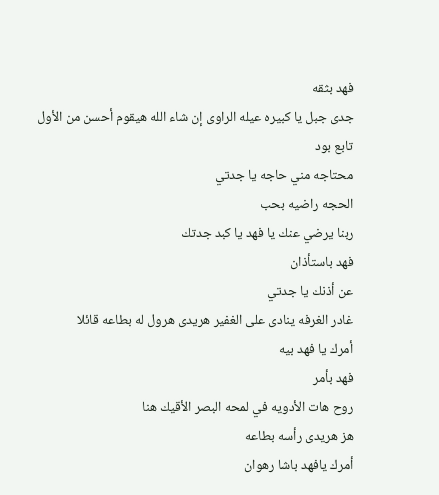فهد بثقه
جدى جبل يا كبيره عيله الراوى إن شاء الله هيقوم أحسن من الأول
تابع بود
محتاجه مني حاجه يا جدتي
الحجه راضيه بحب
ربنا يرضي عنك يا فهد يا كبد جدتك
فهد باستأذان
عن أذنك يا جدتي
غادر الغرفه ينادى على الغفير هريدى هرول له بطاعه قائلا
أمرك يا فهد بيه
فهد بأمر
روح هات الأدويه في لمحه البصر الأقيك هنا
هز هريدى رأسه بطاعه
أمرك يافهد باشا رهوان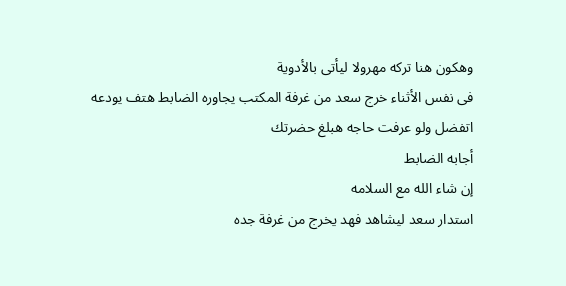وهكون هنا تركه مهرولا ليأتى بالأدوية
فى نفس الأثناء خرج سعد من غرفة المكتب يجاوره الضابط هتف يودعه
اتفضل ولو عرفت حاجه هبلغ حضرتك
أجابه الضابط
إن شاء الله مع السلامه
استدار سعد ليشاهد فهد يخرج من غرفة جده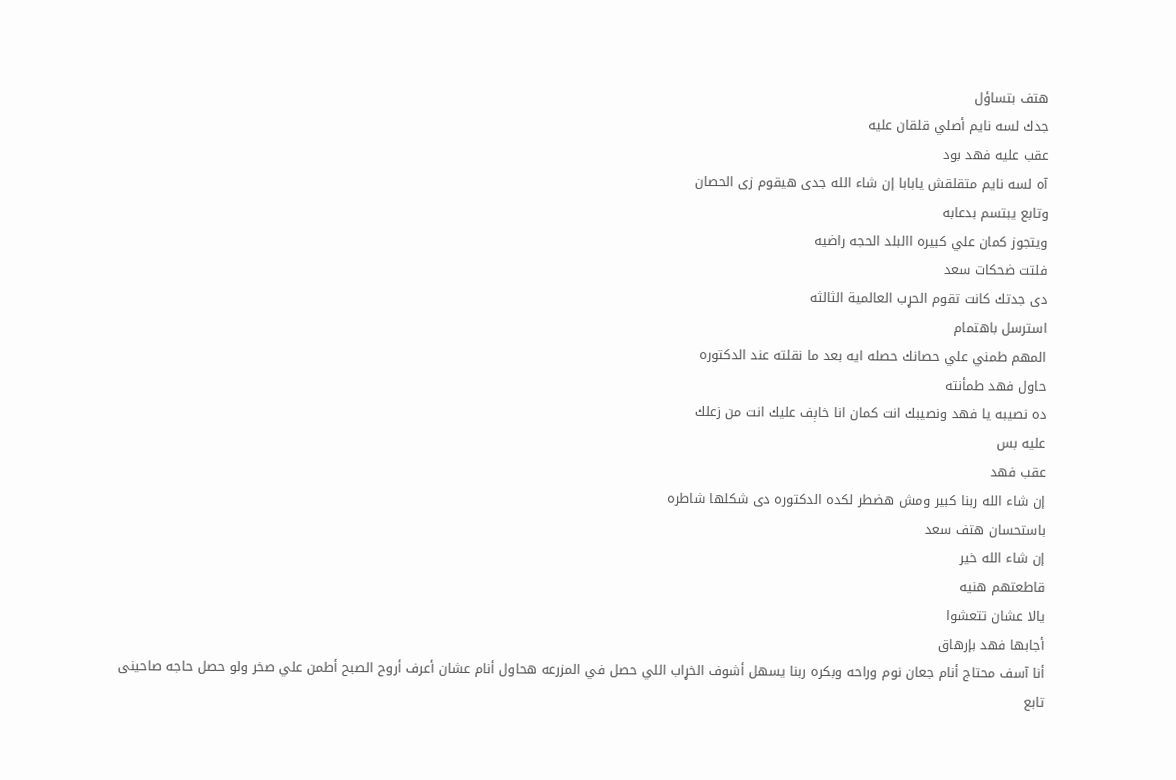هتف بتساؤل
جدك لسه نايم أصلي قلقان عليه
عقب عليه فهد بود
آه لسه نايم متقلقش يابابا إن شاء الله جدى هيقوم زى الحصان
وتابع يبتسم بدعابه
ويتجوز كمان علي كبيره االبلد الحجه راضيه
فلتت ضحكات سعد
دى جدتك كانت تقوم الحړب العالمية الثالثه
استرسل باهتمام
المهم طمني علي حصانك حصله ايه بعد ما نقلته عند الدكتوره
حاول فهد طمأنته
ده نصيبه يا فهد ونصيبك انت كمان انا خاېف عليك انت من زعلك
عليه بس
عقب فهد
إن شاء الله ربنا كبير ومش هضطر لكده الدكتوره دى شكلها شاطره
باستحسان هتف سعد
إن شاء الله خير
قاطعتهم هنيه
يالا عشان تتعشوا
أجابها فهد بإرهاق
أنا آسف محتاج أنام جعان نوم وراحه وبكره ربنا يسهل أشوف الخړاب اللي حصل في المزرعه هحاول أنام عشان أعرف أروح الصبح أطمن علي صخر ولو حصل حاجه صاحينى
تابع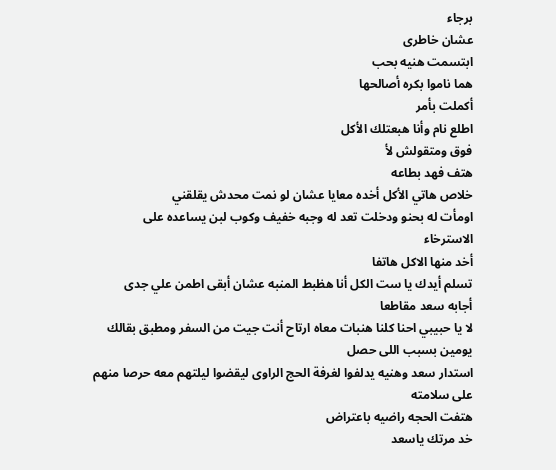برجاء
عشان خاطرى
ابتسمت هنيه بحب
هما ناموا بكره أصالحها
أكملت بأمر
اطلع نام وأنا هبعتلك الأكل
فوق ومتقولش لأ
هتف فهد بطاعه
خلاص هاتي الأكل أخده معايا عشان لو نمت محدش يقلقني
اومأت له بحنو ودخلت تعد له وجبه خفيف وكوب لبن يساعده على الاسترخاء
أخد منها الاكل هاتفا
تسلم أيدك يا ست الكل أنا هظبط المنبه عشان أبقى اطمن علي جدى
أجابه سعد مقاطعا
لا يا حبيبي احنا كلنا هنبات معاه ارتاح أنت جيت من السفر ومطبق بقالك يومين بسبب اللى حصل
استدار سعد وهنيه يدلفوا لغرفة الحج الراوى ليقضوا ليلتهم معه حرصا منهم على سلامته
هتفت الحجه راضيه باعتراض
خد مرتك ياسعد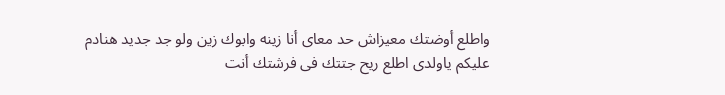واطلع أوضتك معيزاش حد معاى أنا زينه وابوك زين ولو جد جديد هنادم عليكم ياولدى اطلع ريح جتتك فى فرشتك أنت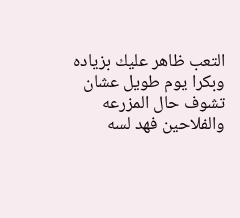التعب ظاهر عليك بزياده وبكرا يوم طويل عشان تشوف حال المزرعه والفلاحين فهد لسه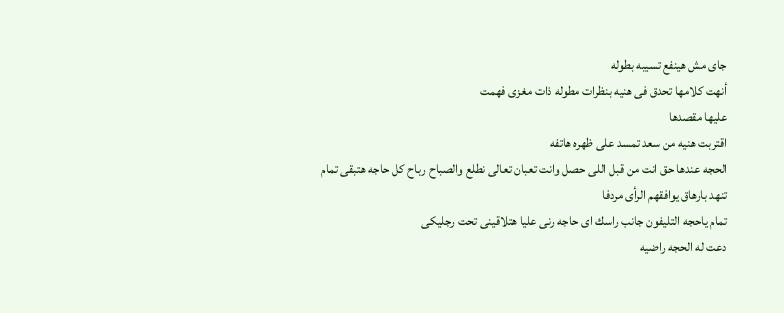جاى مش هينفع تسيبه بطوله
أنهت كلامها تحدق فى هنيه بنظرات مطوله ذات مغزى فهمت
عليها مقصدها
اقتربت هنيه من سعد تمسد على ظهره هاتفه
الحجه عندها حق انت من قبل اللى حصل وانت تعبان تعالى نطلع والصباح رباح كل حاجه هتبقى تمام
تنهد بارهاق يوافقهم الرأى مردفا
تمام ياحجه التليفون جانب راسك اى حاجه رنى عليا هتلاقينى تحت رجليكى
دعت له الحجه راضيه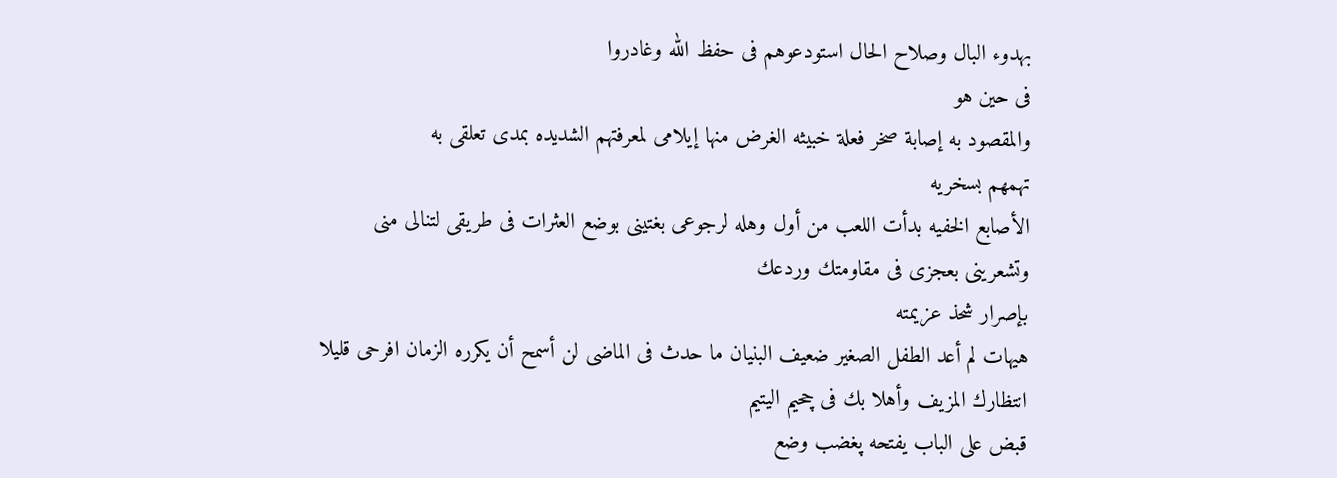بهدوء البال وصلاح الحال استودعوهم فى حفظ الله وغادروا
فى حين هو
والمقصود به إصابة صخر فعلة خبيثه الغرض منها إيلامى لمعرفتهم الشديده بمدى تعلقى به
تهمهم بسخريه
الأصابع الخفيه بدأت اللعب من أول وهله لرجوعى بغتينى بوضع العثرات فى طريقى لتنالى منى وتشعرينى بعجزى فى مقاومتك وردعك
بإصرار شحذ عزيمته
هيهات لم أعد الطفل الصغير ضعيف البنيان ما حدث فى الماضى لن أسمح أن يكرره الزمان افرحى قليلا انتظارك المزيف وأهلا بك فى چحيم اليتيم
قبض على الباب يفتحه پغضب وضع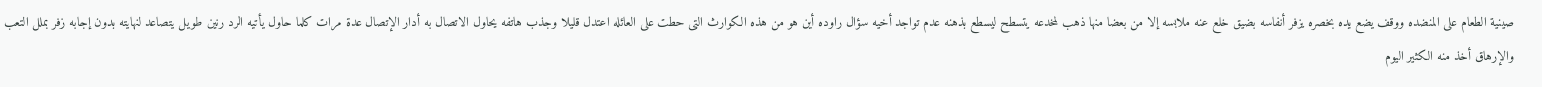صينية الطعام على المنضده ووقف يضع يده بخصره يزفر أنفاسه بضيق خلع عنه ملابسه إلا من بعضا منها ذهب لمخدعه يتسطح ليسطع بذهنه عدم تواجد أخيه سؤال راوده أين هو من هذه الكوارث التى حطت على العائله اعتدل قليلا وجذب هاتفه يحاول الاتصال به أدار الإتصال عدة مرات كلما حاول يأتيه الرد رنين طويل يتصاعد لنهايته بدون إجابه زفر بملل التعب والإرهاق أخذ منه الكثير اليوم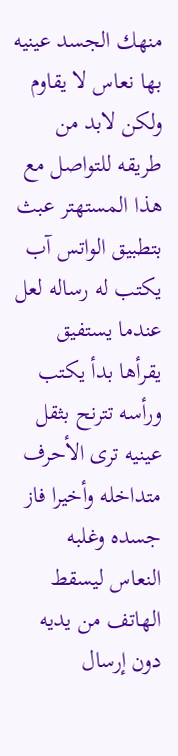منهك الجسد عينيه بها نعاس لا يقاوم ولكن لابد من طريقه للتواصل مع هذا المستهتر عبث بتطبيق الواتس آب يكتب له رساله لعل عندما يستفيق يقرأها بدأ يكتب ورأسه تترنح بثقل عينيه ترى الأحرف متداخله وأخيرا فاز جسده وغلبه النعاس ليسقط الهاتف من يديه دون إرسال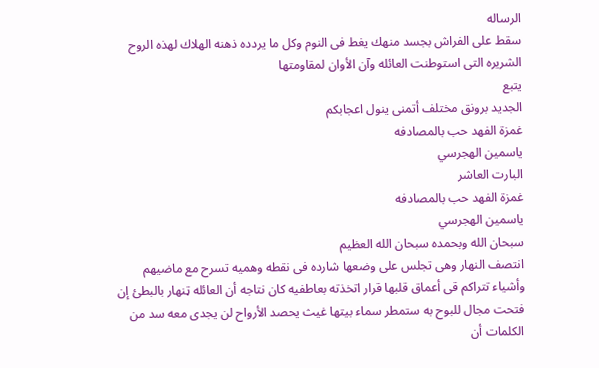الرساله
سقط على الفراش بجسد منهك يغط فى النوم وكل ما يردده ذهنه الهلاك لهذه الروح الشريره التى استوطنت العائله وآن الأوان لمقاومتها
يتبع
الجديد برونق مختلف أتمنى ينول اعجابكم
غمزة الفهد حب بالمصادفه
ياسمين الهجرسي
البارت العاشر
غمزة الفهد حب بالمصادفه
ياسمين الهجرسي
سبحان الله وبحمده سبحان الله العظيم
انتصف النهار وهى تجلس على وضعها شارده فى نقطه وهميه تسرح مع ماضيهم وأشياء تتراكم قى أعماق قلبها قرار اتخذته بعاطفيه كان نتاجه أن العائله ټنهار بالبطئ إن فتحت مجال للبوح به ستمطر سماء بيتها غيث يحصد الأرواح لن يجدى معه سد من الكلمات أن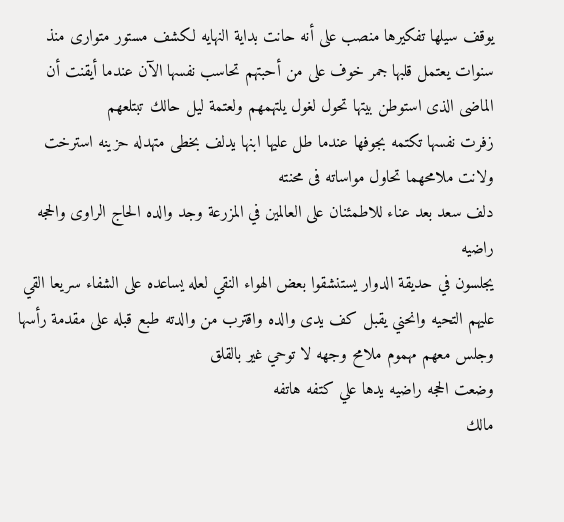يوقف سيلها تفكيرها منصب على أنه حانت بداية النهايه لكشف مستور متوارى منذ سنوات يعتمل قلبها جمر خوف على من أحبتهم تحاسب نفسها الآن عندما أيقنت أن الماضى الذى استوطن بيتها تحول لغول يلتهمهم ولعتمة ليل حالك تبتلعهم
زفرت نفسها تكتمه بجوفها عندما طل عليها ابنها يدلف بخطى متهدله حزينه استرخت ولانت ملامحهما تحاول مواساته فى محنته
دلف سعد بعد عناء للاطمئنان على العالمين في المزرعة وجد والده الحاج الراوى والحجه راضيه
يجلسون في حديقة الدوار يستنشقوا بعض الهواء النقي لعله يساعده على الشفاء سريعا القي عليهم التحيه وانحني يقبل كف يدى والده واقترب من والدته طبع قبله على مقدمة رأسها وجلس معهم مهموم ملامح وجهه لا توحي غير بالقلق
وضعت الحجه راضيه يدها علي كتفه هاتفه
مالك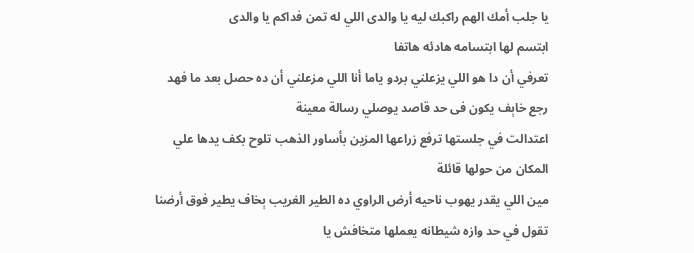يا جلب أمك الهم راكبك ليه يا والدى اللي له تمن فداكم يا والدى
ابتسم لها ابتسامه هادئه هاتفا
تعرفي أن دا هو اللي يزعلني بردو ياما أنا اللي مزعلني أن ده حصل بعد ما فهد رجع خاېف يكون فى حد قاصد يوصلي رسالة معينة
اعتدالت في جلستها ترفع زراعها المزين بأساور الذهب تلوح بكف يدها علي المكان من حولها قائلة
مين اللي يقدر يهوب ناحيه أرض الراوي ده الطير الغريب ېخاف يطير فوق أرضنا تقول في حد وازه شيطانه يعملها متخافش يا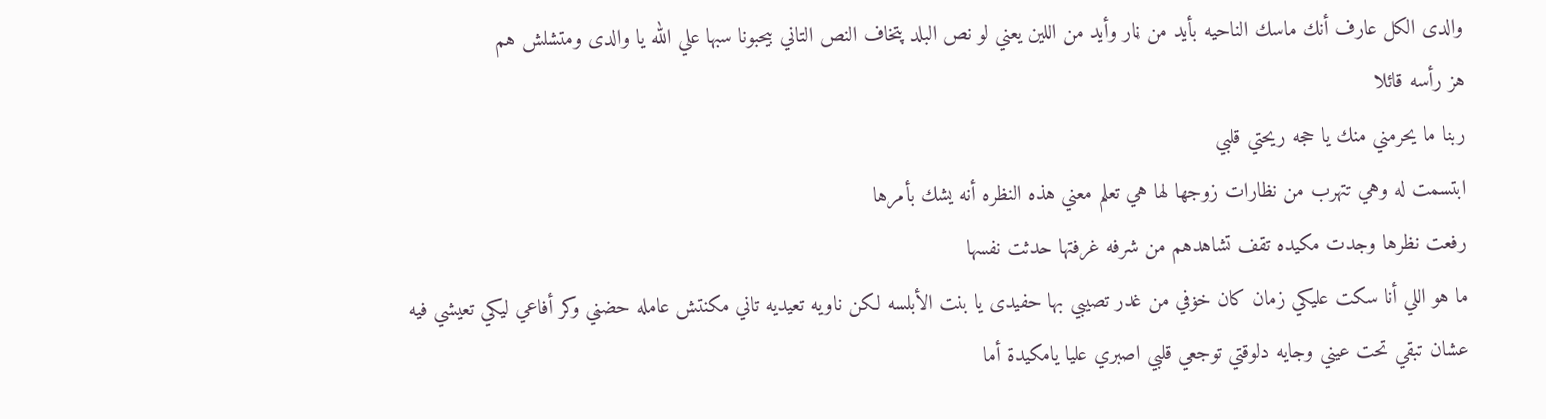والدى الكل عارف أنك ماسك الناحيه بأيد من ڼار وأيد من اللين يعني لو نص البلد پتخاف النص التاني بيحبونا سبها علي الله يا والدى ومتشلش هم
هز رأسه قائلا
ربنا ما يحرمني منك يا حجه ريحتي قلبي
ابتسمت له وهي تتهرب من نظارات زوجها لها هي تعلم معني هذه النظره أنه يشك بأمرها
رفعت نظرها وجدت مكيده تقف تشاهدهم من شرفه غرفتها حدثت نفسها
ما هو اللي أنا سكت عليكي زمان كان خۏفي من غدر تصيبي بها حفيدى يا بنت الأبلسه لكن ناويه تعيديه تاني مكنتش عامله حضڼي وكر أفاعي ليكي تعيشي فيه عشان تبقي تحت عيني وجايه دلوقتي توجعي قلبي اصبري عليا يامکيدة أما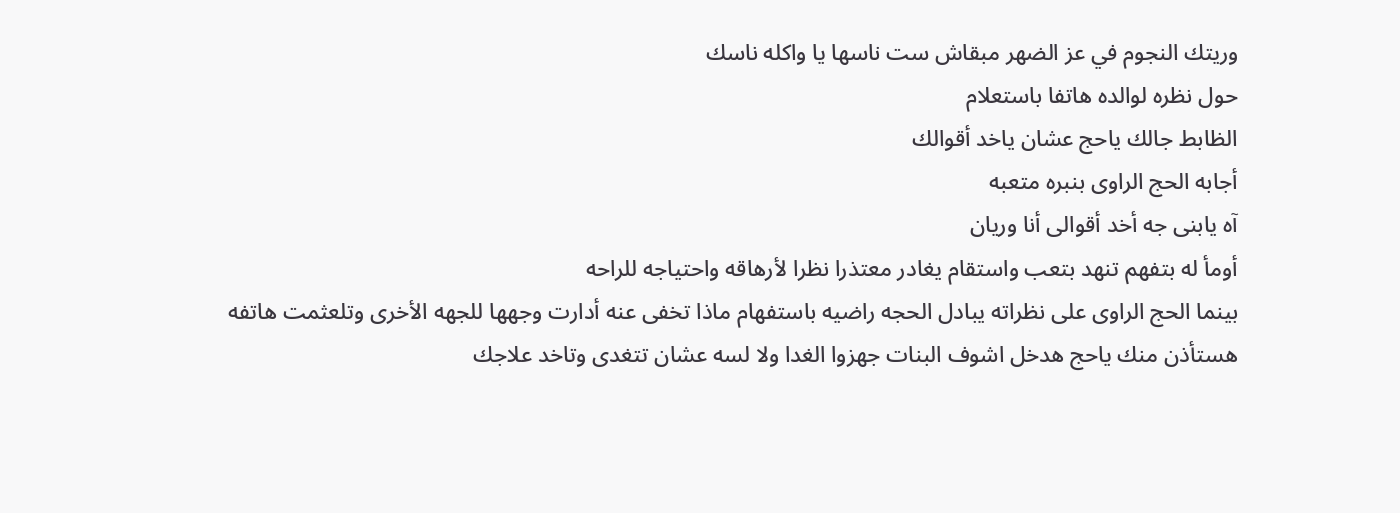وريتك النجوم في عز الضهر مبقاش ست ناسها يا واكله ناسك
حول نظره لوالده هاتفا باستعلام
الظابط جالك ياحج عشان ياخد أقوالك
أجابه الحج الراوى بنبره متعبه
آه يابنى جه أخد أقوالى أنا وريان
أومأ له بتفهم تنهد بتعب واستقام يغادر معتذرا نظرا لأرهاقه واحتياجه للراحه
بينما الحج الراوى على نظراته يبادل الحجه راضيه باستفهام ماذا تخفى عنه أدارت وجهها للجهه الأخرى وتلعثمت هاتفه
هستأذن منك ياحج هدخل اشوف البنات جهزوا الغدا ولا لسه عشان تتغدى وتاخد علاجك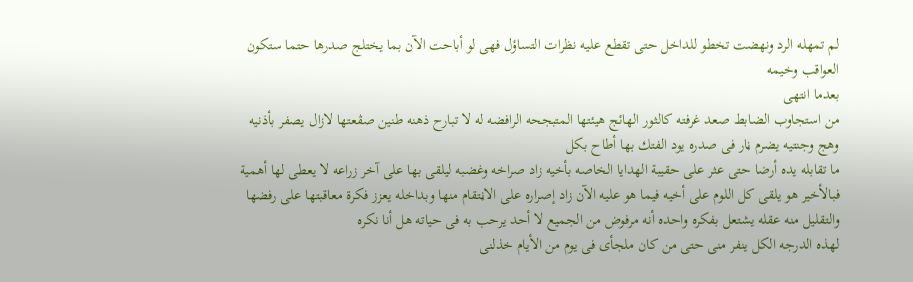لم تمهله الرد ونهضت تخطو للداخل حتى تقطع عليه نظرات التساؤل فهى لو أباحت الآن بما يختلج صدرها حتما ستكون العواقب وخيمه
بعدما انتهى
من استجاوب الضابط صعد غرفته كالثور الهائج هيئتها المتبجحه الرافضه له لا تبارح ذهنه طنين صڤعتها لازال يصفر بأذنيه وهج وجنتيه يضرم ڼار فى صدره يود الفتك بها أطاح بكل
ما تقابله يده أرضا حتى عثر على حقيبة الهدايا الخاصه بأخيه زاد صراخه وغضبه ليلقى بها على آخر زراعه لا يعطى لها أهمية فبالأخير هو يلقى كل اللوم على أخيه فيما هو عليه الآن زاد إصراره على الاڼتقام منها وبداخله يعزز فكرة معاقبتها على رفضها والتقليل منه عقله يشتعل بفكره واحده أنه مرفوض من الجميع لا أحد يرحب به فى حياته هل أنا نكره
لهذه الدرجه الكل ينفر منى حتى من كان ملجأى فى يوم من الأيام خذلنى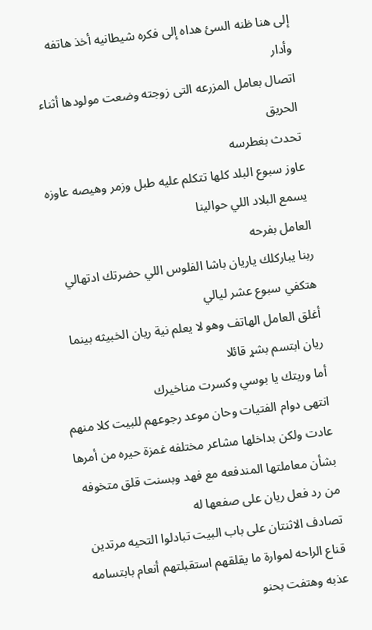إلى هنا ظنه السئ هداه إلى فكره شيطانيه أخذ هاتفه وأدار
اتصال بعامل المزرعه التى زوجته وضعت مولودها أثناء الحريق
تحدث بغطرسه
عاوز سبوع البلد كلها تتكلم عليه طبل وزمر وهيصه عاوزه يسمع البلاد اللي حوالينا
العامل بفرحه
ربنا يباركلك ياريان باشا الفلوس اللي حضرتك ادتهالي هتكفي سبوع عشر ليالي
أغلق العامل الهاتف وهو لا يعلم نية ريان الخبيثه بينما ريان ابتسم بشړ قائلا
أما وريتك يا بوسي وكسرت مناخيرك
انتهى دوام الفتيات وحان موعد رجوعهم للبيت كلا منهم عادت ولكن بداخلها مشاعر مختلفه غمزة حيره من أمرها بشأن معاملتها المندفعه مع فهد وبسنت قلق متخوفه من رد فعل ريان على صفعها له
تصادف الاثنتان على باب البيت تبادلوا التحيه مرتدين قناع الراحه لموارة ما يقلقهم استقبلتهم أنعام بابتسامه عذبه وهتفت بحنو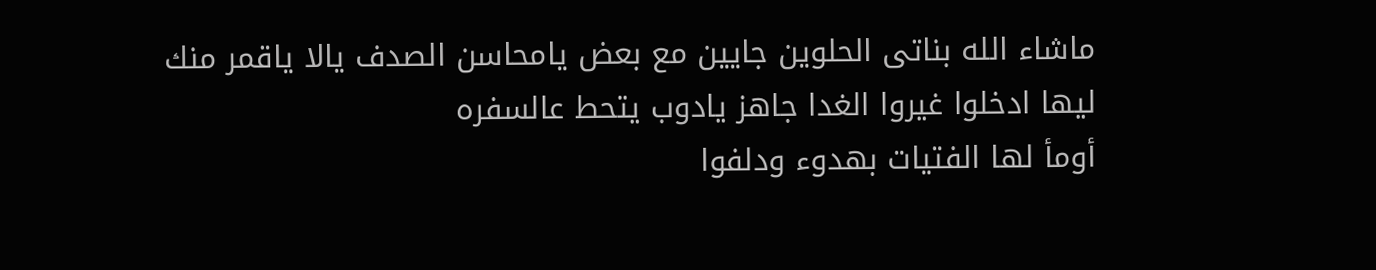ماشاء الله بناتى الحلوين جايين مع بعض يامحاسن الصدف يالا ياقمر منك ليها ادخلوا غيروا الغدا جاهز يادوب يتحط عالسفره
أومأ لها الفتيات بهدوء ودلفوا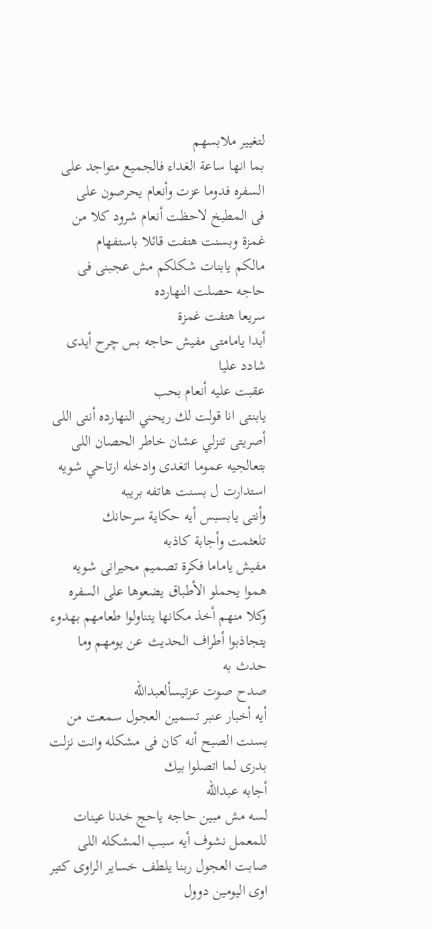لتغيير ملابسهم
بما انها ساعة الغداء فالجميع متواجد على السفره فدوما عزت وأنعام يحرصون على
فى المطبخ لاحظت أنعام شرود كلا من غمزة وبسنت هتفت قائلا باستفهام
مالكم يابنات شكلكم مش عجبنى فى حاجه حصلت النهارده
سريعا هتفت غمزة
أبدا يامامتى مفيش حاجه بس چرح أيدى شادد عليا
عقبت عليه أنعام بحب
يابنتى انا قولت لك ريحني النهارده أنتى اللى أصريتى تنزلي عشان خاطر الحصان اللى بتعالجيه عموما اتغدى وادخله ارتاحي شويه
استدارت ل بسنت هاتفه بريبه
وأنتى يابسبس أيه حكاية سرحانك
تلعثمت وأجابة كاذبه
مفيش ياماما فكرة تصميم محيرانى شويه
هموا يحملو الأطباق يضعوها على السفره وكلا منهم أخذ مكانها يتناولوا طعامهم بهدوء يتجاذبوا أطراف الحديث عن يومهم وما حدث به
صدح صوت عزتيسألعبدالله
أيه أخبار عنبر تسمين العجول سمعت من بسنت الصبح أنه كان فى مشكله وانت نزلت بدرى لما اتصلوا بيك
أجابه عبدالله
لسه مش مبين حاجه ياحج خدنا عينات للمعمل نشوف أيه سبب المشكله اللى صابت العجول ربنا يلطف خساير الراوى كتير اوى اليومين دوول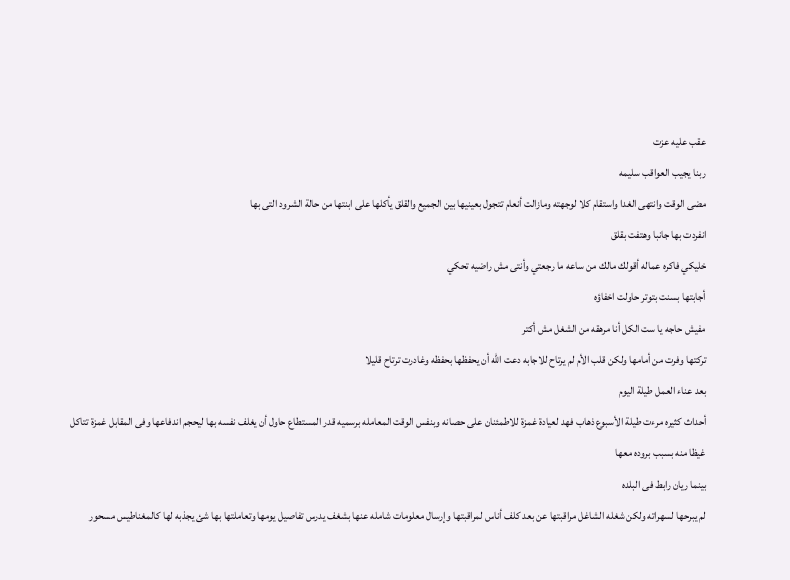عقب عليه عزت
ربنا يجيب العواقب سليمه
مضى الوقت وانتهى الغدا واستقام كلا لوجهته ومازالت أنعام تتجول بعينيها بين الجميع والقلق يأكلها على ابنتها من حالة الشرود التى بها
انفردت بها جانبا وهتفت بقلق
خليكي فاكره عماله أقولك مالك من ساعه ما رجعتي وأنتى مش راضيه تحكي
أجابتها بسنت بتوتر حاولت اخفاؤه
مفيش حاجه يا ست الكل أنا مرهقه من الشغل مش أكتر
تركتها وفرت من أمامها ولكن قلب الأم لم يرتاح للاجابه دعت الله أن يحفظها بحفظه وغادرت ترتاح قليلا
بعد عناء العمل طيلة اليوم
أحداث كثيره مرءت طيلة الأسبوع ذهاب فهد لعيادة غمزة للاطمئنان على حصانه وبنفس الوقت المعامله برسميه قدر المستطاع حاول أن يغلف نفسه بها ليحجم اندفاعها وفى المقابل غمزة تتاكل غيظا منه بسبب بروده معها
بينما ريان رابط فى البلده
لم يبرحها لسهراته ولكن شغله الشاغل مراقبتها عن بعد كلف أناس لمراقبتها وإرسال معلومات شامله عنها بشغف يدرس تفاصيل يومها وتعاملتها بها شئ يجذبه لها كالمغناطيس مسحور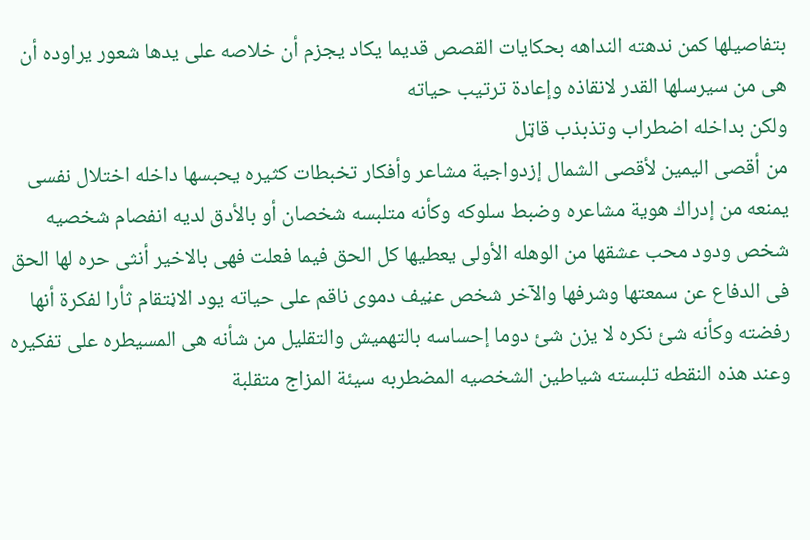بتفاصيلها كمن ندهته النداهه بحكايات القصص قديما يكاد يجزم أن خلاصه على يدها شعور يراوده أن هى من سيرسلها القدر لانقاذه وإعادة ترتيب حياته
ولكن بداخله اضطراب وتذبذب قاټل
من أقصى اليمين لأقصى الشمال إزدواجية مشاعر وأفكار تخبطات كثيره يحبسها داخله اختلال نفسى يمنعه من إدراك هوية مشاعره وضبط سلوكه وكأنه متلبسه شخصان أو بالأدق لديه انفصام شخصيه شخص ودود محب عشقها من الوهله الأولى يعطيها كل الحق فيما فعلت فهى بالاخير أنثى حره لها الحق فى الدفاع عن سمعتها وشرفها والآخر شخص عڼيف دموى ناقم على حياته يود الاڼتقام ثأرا لفكرة أنها رفضته وكأنه شئ نكره لا يزن شئ دوما إحساسه بالتهميش والتقليل من شأنه هى المسيطره على تفكيره وعند هذه النقطه تلبسته شياطين الشخصيه المضطربه سيئة المزاج متقلبة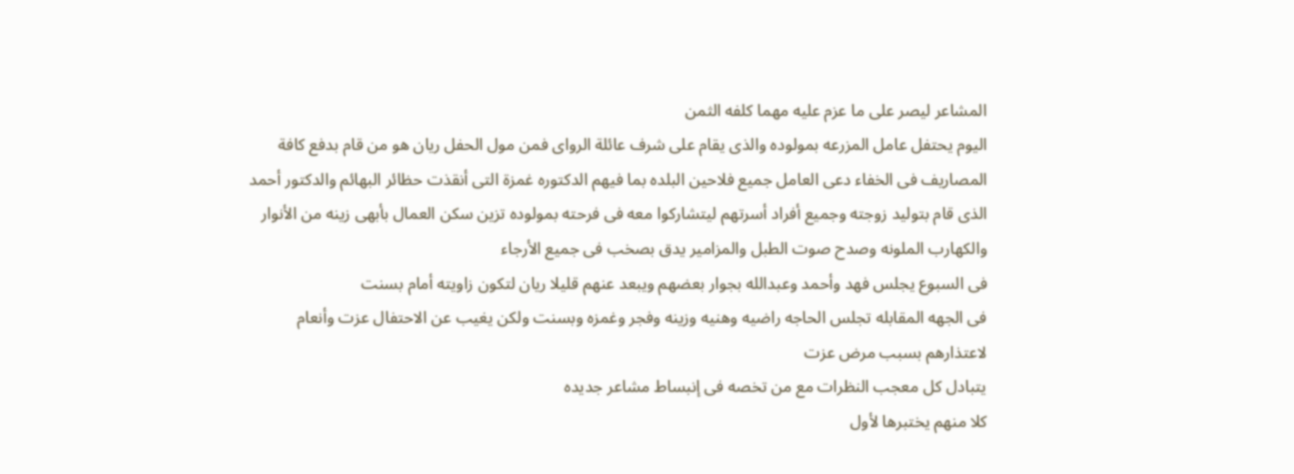المشاعر ليصر على ما عزم عليه مهما كلفه الثمن
اليوم يحتفل عامل المزرعه بمولوده والذى يقام على شرف عائلة الرواى فمن مول الحفل ريان هو من قام بدفع كافة المصاريف فى الخفاء دعى العامل جميع فلاحين البلده بما فيهم الدكتوره غمزة التى أنقذت حظائر البهائم والدكتور أحمد الذى قام بتوليد زوجته وجميع أفراد أسرتهم ليتشاركوا معه فى فرحته بمولوده تزين سكن العمال بأبهى زينه من الأنوار والكهارب الملونه وصدح صوت الطبل والمزامير يدق بصخب فى جميع الأرجاء
فى السبوع يجلس فهد وأحمد وعبدالله بجوار بعضهم ويبعد عنهم قليلا ريان لتكون زاويته أمام بسنت
فى الجهه المقابله تجلس الحاجه راضيه وهنيه وزينه وفجر وغمزه وبسنت ولكن يغيب عن الاحتفال عزت وأنعام لاعتذارهم بسبب مرض عزت
يتبادل كل معجب النظرات مع من تخصه فى إنبساط مشاعر جديده
كلا منهم يختبرها لأول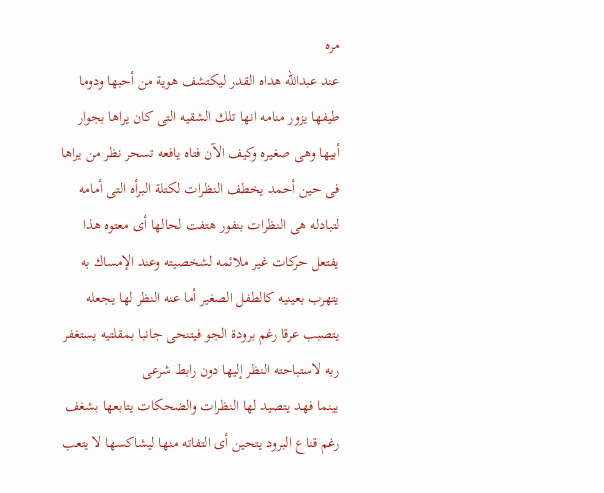مره
عند عبدالله هداه القدر ليكتشف هوية من أحبها ودوما طيفها يزور منامه انها تلك الشقيه التى كان يراها بجوار أبيها وهى صغيره وكيف الآن فتاه يافعه تسحر نظر من يراها
فى حين أحمد يخطف النظرات لكتلة البرأه التى أمامه لتبادله هى النظرات بنفور هتفت لحالها أى معتوه هذا يفتعل حركات غير ملائمه لشخصيته وعند الإمساك به يتهرب بعينيه كالطفل الصغير أما عنه النظر لها يجعله يتصبب عرقا رغم برودة الجو فيتنحى جانبا بمقلتيه يستغفر ربه لاستباحته النظر إليها دون رابط شرعى
بينما فهد يتصيد لها النظرات والضحكات يتابعها بشغف رغم قناع البرود يتحين أى التفاته منها ليشاكسها لا يتعب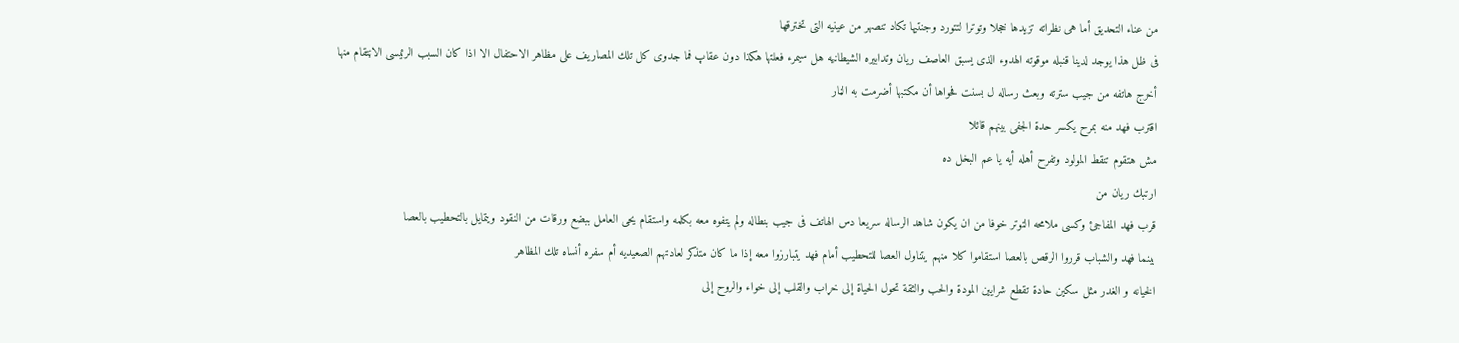من عناء التحديق أما هى نظراته تزيدها خجلا وتوترا لتتورد وجنتيها تكاد تنصهر من عينيه التى تخترقها
فى ظل هذا يوجد لدينا قنبله موقوته الهدوء الذى يسبق العاصف ريان وتدابيره الشيطانيه هل سيمرء فعلتها هكذا دون عقاپ فما جدوى كل تلك المصاريف على مظاهر الاحتفال الا اذا كان السبب الرئيسى الاڼتقام منها
أخرج هاتفه من جيب سترته وبعث رساله ل بسنت فحواها أن مكتبها أضرمت به الڼار
اقترب فهد منه بمرح يكسر حدة الجفى بينهم قائلا
مش هتقوم تنقط المولود وتفرح أهله أيه يا عم البخل ده
ارتبك ريان من
قرب فهد المفاجئ وکسى ملامحه التوتر خوفا من ان يكون شاهد الرساله سريعا دس الهاتف فى جيب بنطاله ولم يتفوه معه بكلمه واستقام يحى العامل ببضع ورقات من النقود ويتمايل بالتحطيب بالعصا
بينما فهد والشباب قرروا الرقص بالعصا استقاموا كلا منهم يتناول العصا للتحطيب أمام فهد يتبارزوا معه إذا ما كان متذكر لعادتهم الصعيديه أم سفره أنساه تلك المظاهر
الخيانه و الغدر مثل سکين حادة تقطع شرايين المودة والحب والثقة تحول الحياة إلى خړاب والقلب إلى خواء والروح إلى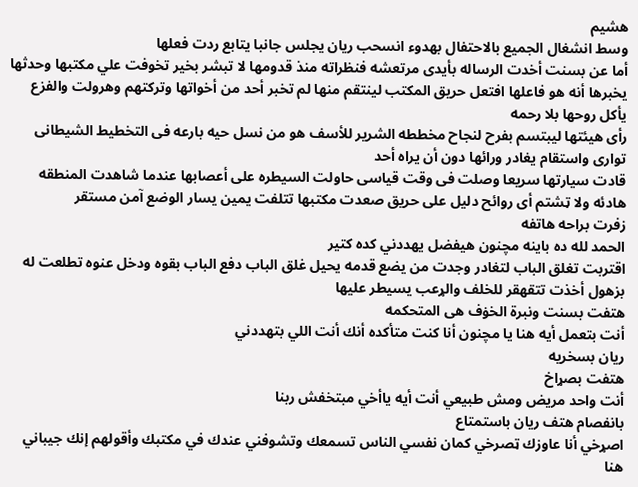هشيم
وسط انشغال الجميع بالاحتفال بهدوء انسحب ريان يجلس جانبا يتابع ردت فعلها
أما عن بسنت أخدت الرساله بأيدى مرتعشه فنظراته منذ قدومها لا تبشر بخير تخوفت علي مكتبها وحدثها يخبرها أنه هو فاعلها افتعل حريق المكتب لينتقم منها لم تخبر أحد من أخواتها وتركتهم وهرولت والفزع يأكل روحها بلا رحمه
رأى هيئتها ليبتسم بفرح لنجاح مخططه الشرير للأسف هو من نسل حيه بارعه فى التخطيط الشيطانى توارى واستقام يغادر ورائها دون أن يراه أحد
قادت سيارتها سريعا وصلت فى وقت قياسى حاولت السيطره على أعصابها عندما شاهدت المنطقه هادئه ولا ټشتم أى روائح دليل على حريق صعدت مكتبها تتلفت يمين يسار الوضع آمن مستقر
زفرت براحه هاتفه
الحمد لله ده باينه مچنون هيفضل يهددني كده كتير
اقتربت تغلق الباب لتغادر وجدت من يضع قدمه يحيل غلق الباب دفع الباب بقوه ودخل عنوه تطلعت له بزهول أخذت تتقهقر للخلف والړعب يسيطر عليها
هتفت بسنت ونبرة الخۏف هى المتحكمه
أنت بتعمل أيه هنا يا مچنون أنا كنت متأكده أنك أنت اللي بتهددني
ريان بسخريه
هتفت بصړاخ
أنت واحد مريض ومش طبيعي أنت أيه ياأخي مبتخفش ربنا
بانفصام هتف ريان باستمتاع
اصړخي أنا عاوزك ټصرخي كمان نفسي الناس تسمعك وتشوفني عندك في مكتبك وأقولهم إنك جيباني هنا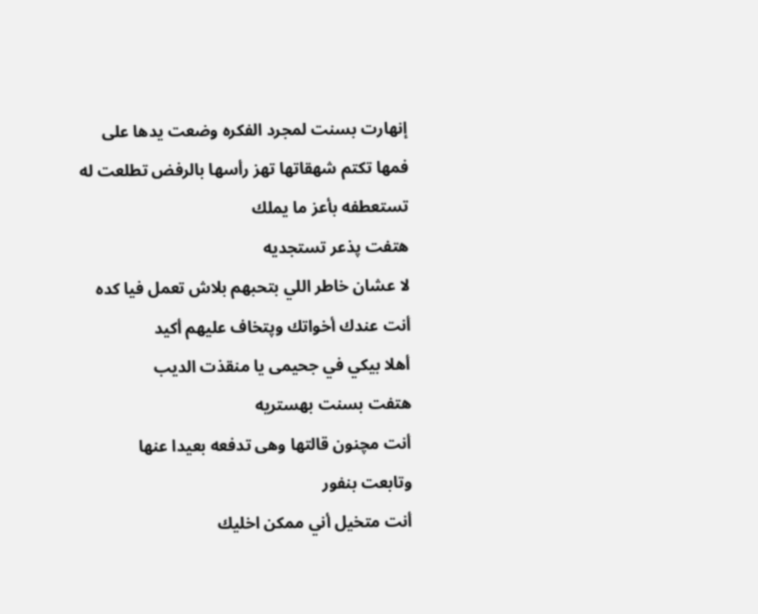إنهارت بسنت لمجرد الفكره وضعت يدها على فمها تكتم شهقاتها تهز رأسها بالرفض تطلعت له تستعطفه بأعز ما يملك
هتفت پذعر تستجديه
لا عشان خاطر اللي بتحبهم بلاش تعمل فيا كده أنت عندك أخواتك وپتخاف عليهم أكيد
أهلا بيكي في جحيمى يا منقذت الديب
هتفت بسنت بهستريه
أنت مچنون قالتها وهى تدفعه بعيدا عنها
وتابعت بنفور
أنت متخيل أني ممكن اخليك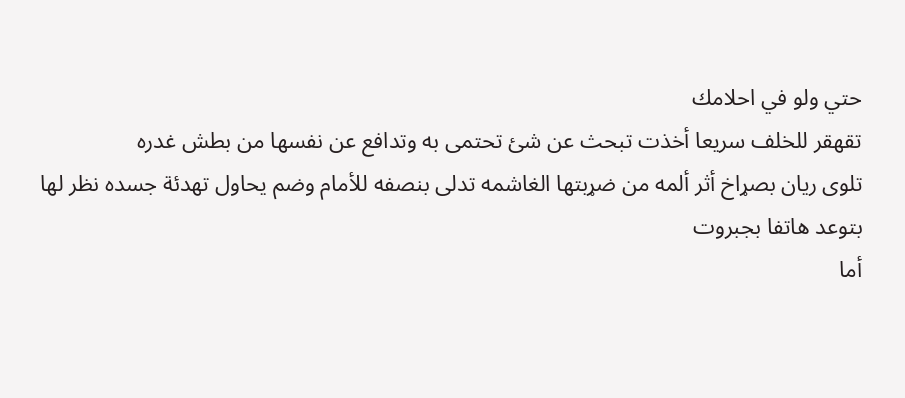حتي ولو في احلامك
تقهقر للخلف سريعا أخذت تبحث عن شئ تحتمى به وتدافع عن نفسها من بطش غدره
تلوى ريان بصړاخ أثر ألمه من ضړبتها الغاشمه تدلى بنصفه للأمام وضم يحاول تهدئة جسده نظر لها بتوعد هاتفا بجبروت
أما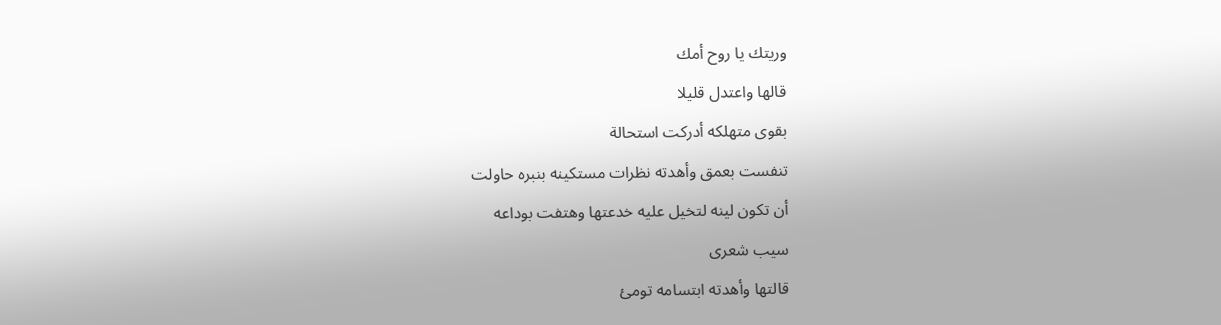وريتك يا روح أمك
قالها واعتدل قليلا
بقوى متهلكه أدركت استحالة
تنفست بعمق وأهدته نظرات مستكينه بنبره حاولت
أن تكون لينه لتخيل عليه خدعتها وهتفت بوداعه
سيب شعرى
قالتها وأهدته ابتسامه تومئ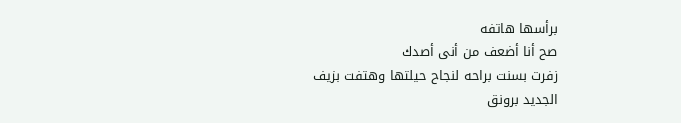برأسها هاتفه
صح أنا أضعف من أنى أصدك
زفرت بسنت براحه لنجاح حيلتها وهتفت بزيف
الجديد برونق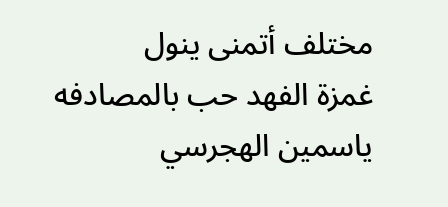مختلف أتمنى ينول
غمزة الفهد حب بالمصادفه
ياسمين الهجرسي